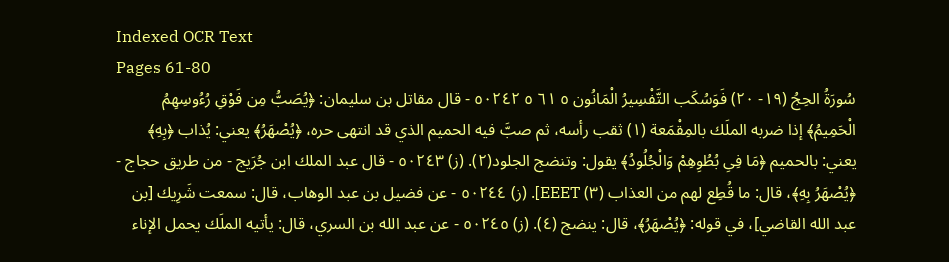Indexed OCR Text
Pages 61-80
سُورَةُ الحِجُ (١٩- ٢٠) فَوَسُكَب التَّفْسِيرُ الْمَانُون ٥ ٦١ ٥ ٥٠٢٤٢ - قال مقاتل بن سليمان: ﴿يُصَبُّ مِن فَوْقِ رُءُوسِهِمُ الْحَمِيمُ﴾ إذا ضربه الملَك بالمِقْمَعة (١) ثقب رأسه، ثم صبَّ فيه الحميم الذي قد انتهى حره، ﴿يُصْهَرُ﴾ يعني: يُذاب ﴿بِهِ﴾ يعني: بالحميم ﴿مَا فِىِ بُطُوِهِمْ وَالْجُلُودُ﴾ يقول: وتنضج الجلود(٢). (ز) ٥٠٢٤٣ - قال عبد الملك ابن جُرَيج - من طريق حجاج - ﴿يُصْهَرُ بِهِ﴾، قال: ما قُطِع لهم من العذاب (٣) EEET]. (ز) ٥٠٢٤٤ - عن فضيل بن عبد الوهاب، قال: سمعت شَرِيك [بن عبد الله القاضي]، في قوله: ﴿يُصْهَرُ﴾، قال: ينضج (٤). (ز) ٥٠٢٤٥ - عن عبد الله بن السري، قال: يأتيه الملَك يحمل الإناء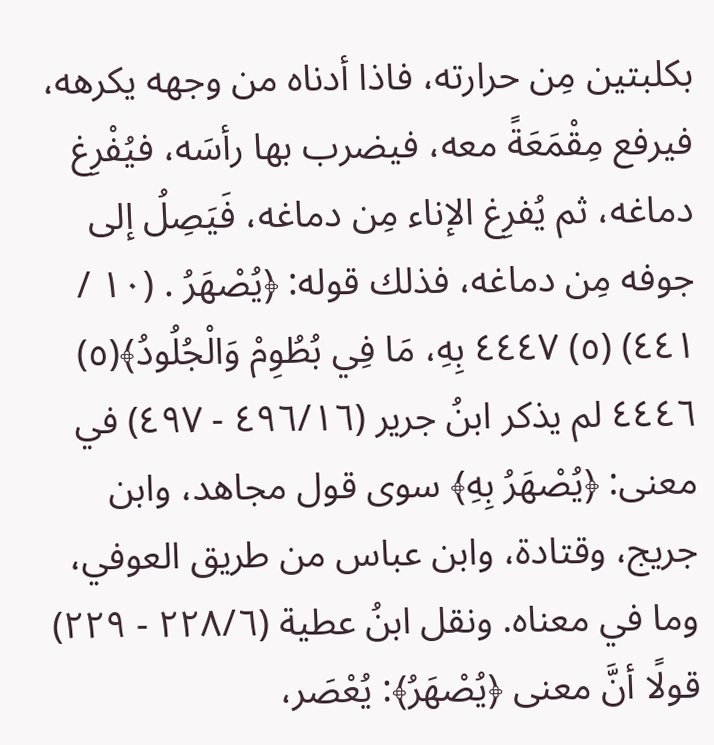بكلبتين مِن حرارته، فاذا أدناه من وجهه يكرهه، فيرفع مِقْمَعَةً معه، فيضرب بها رأسَه، فيُفْرِغ دماغه، ثم يُفرِغ الإناء مِن دماغه، فَيَصِلُ إلى جوفه مِن دماغه، فذلك قوله: ﴿يُصْهَرُ . (١٠ / ٤٤١) (٥) ٤٤٤٧ بِهِ، مَا فِي بُطُوِمْ وَالْجُلُودُ﴾(٥) ٤٤٤٦ لم يذكر ابنُ جرير (٤٩٦/١٦ - ٤٩٧) في معنى: ﴿يُصْهَرُ بِهِ﴾ سوى قول مجاهد، وابن جريج، وقتادة، وابن عباس من طريق العوفي، وما في معناه. ونقل ابنُ عطية (٢٢٨/٦ - ٢٢٩) قولًا أنَّ معنى ﴿يُصْهَرُ﴾: يُعْصَر،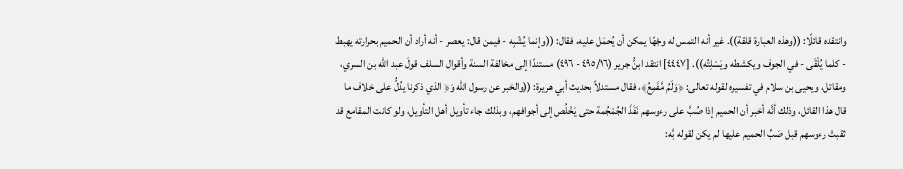وانتقده قائلًا: ((وهذه العبارة قلقة)). غير أنه التمس له وجْهًا يمكن أن يُحمَل عليه، فقال: ((وإنما يُشْبِه - فيمن قال: يعصر - أنه أراد أن الحميم بحرارته يهبط - كلما يُلْقَى - في الجوف ويكشطه ويَسْلِتُه)). [٤٤٤٧] انتقد ابنُّ جرير (٤٩٥/١٦ - ٤٩٦) مستندًا إلى مخالفة السنة وأقوال السلف قولَ عبد الله بن السري، ومقاتل، ويحيى بن سلام في تفسيره لقوله تعالى: ﴿وَلَمُ مَّفَمِعُ﴾، فقال مستدلاً بحديث أبي هريرة: ((والخبر عن رسول الله وَ﴿ الذي ذكرنا يدُلُّ على خلاف ما قال هذا القائل، وذلك أنَّه أخبر أن الحميم إذا صُبَّ على رءوسهم نَفَذَ الجُمْجُمة حتى يَخْلُص إلى أجوافهم، وبذلك جاء تأويل أهل التأويل، ولو كانت المقامع قد ثقبتْ رءوسهم قبل صَبِّ الحميم عليها لم يكن لقوله بَّه: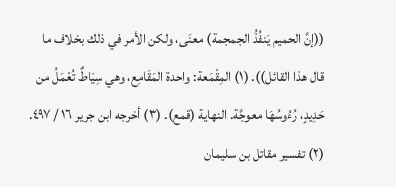((إنَّ الحميم يَنفُذُ الجمجمة) معنَى، ولكن الأمر في ذلك بخلاف ما قال هذا القائل)). (١) المِقْمَعة: واحدة المَقَامِع، وهي سِيَاطٌ تُعْمَلُ من حَدِيدٍ، رُءُوسُهَا معوجَّة. النهاية (قمع). (٣) أخرجه ابن جرير ١٦ / ٤٩٧. (٢) تفسير مقاتل بن سليمان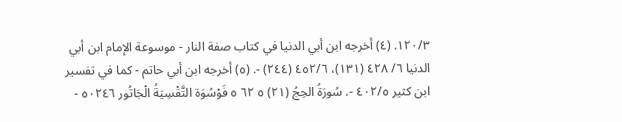١٢٠/٣. (٤) أخرجه ابن أبي الدنيا في كتاب صفة النار - موسوعة الإمام ابن أبي الدنيا ٦/ ٤٢٨ (١٣١)، ٤٥٢/٦ (٢٤٤) -. (٥) أخرجه ابن أبي حاتم - كما في تفسير ابن كثير ٤٠٢/٥ -. سُورَةُ الحِجُ (٢١) ٥ ٦٢ ٥ فَوْسُوَة التَّقْسِيَةُ الْجَاتُور ٥٠٢٤٦ -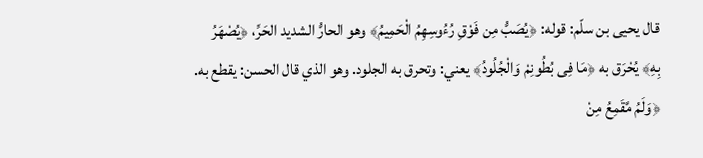قال يحيى بن سلّم: قوله: ﴿يُصَبُّ مِن فَوْقِ رُءُوسِهِمُ الْحَمِيمُ﴾ وهو الحارُّ الشديد الحَرِّ، ﴿يُصْهَرُ بِهِ﴾ يُحْرَق به ﴿مَا فِى بُطُونِمْ وَالْجُلُودُ﴾ يعني: وتحرق به الجلود. وهو الذي قال الحسن: يقطع به. ﴿وَلَمُ مَّقَمِعُ مِنْ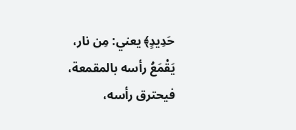حَدِيدٍ﴾ يعني: مِن نار، يَقْمَعُ رأسه بالمقمعة، فيحترق رأسه،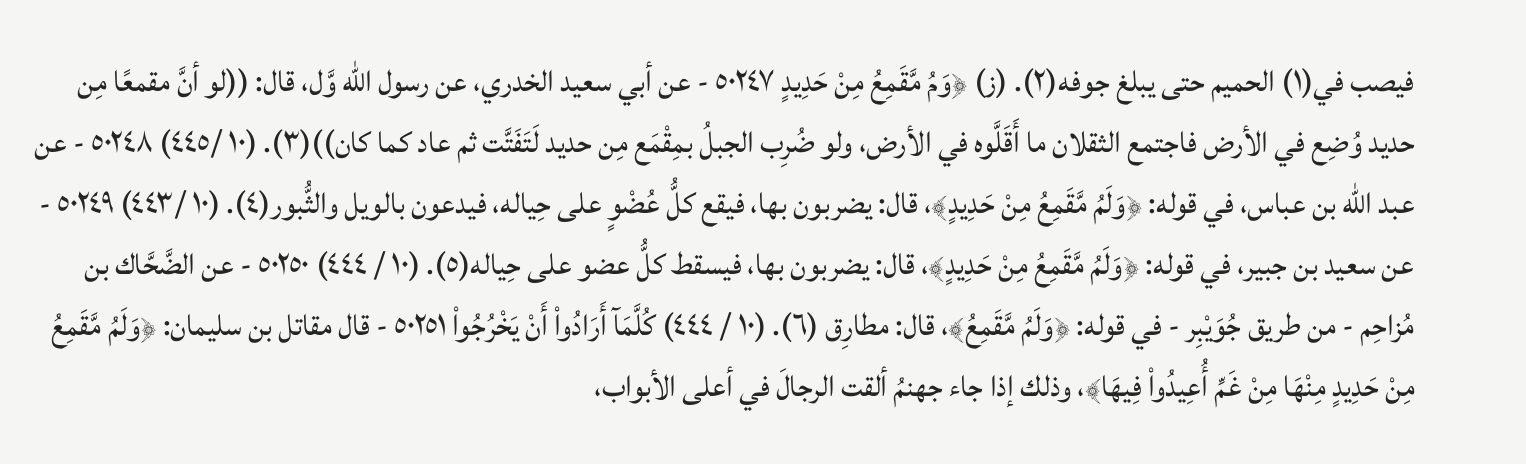فيصب في(١) الحميم حتى يبلغ جوفه(٢). (ز) ﴿وَمُ مَّقَمِعُ مِنْ حَدِيدٍ ٥٠٢٤٧ - عن أبي سعيد الخدري، عن رسول الله وَّل، قال: ((لو أنَّ مقمعًا مِن حديد وُضِع في الأرض فاجتمع الثقلان ما أَقَلَّوه في الأرض، ولو ضُرِب الجبلُ بمِقْمَع مِن حديد لَتَفَتَّت ثم عاد كما كان))(٣). (١٠ /٤٤٥) ٥٠٢٤٨ - عن عبد الله بن عباس، في قوله: ﴿وَلَمُ مَّقَمِعُ مِنْ حَدِيدٍ﴾، قال: يضربون بها، فيقع كلُّ عُضْوٍ على حِياله، فيدعون بالويل والثُّبور(٤). (١٠ /٤٤٣) ٥٠٢٤٩ - عن سعيد بن جبير، في قوله: ﴿وَلَمُ مَّقَمِعُ مِنْ حَدِيدٍ﴾، قال: يضربون بها، فيسقط كلُّ عضو على حِياله(٥). (١٠ / ٤٤٤) ٥٠٢٥٠ - عن الضَّحَّاك بن مُزاحِم - من طريق جُوَيْبِر - في قوله: ﴿وَلَمُ مَّقَمِعُ﴾، قال: مطارِق (٦). (١٠ / ٤٤٤) كُلَّمَآ أَرَادُواْ أَنْ يَخْرُجُواْ ٥٠٢٥١ - قال مقاتل بن سليمان: ﴿وَلَمُ مَّقَمِعُ مِنْ حَدِيدٍ مِنْهَا مِنْ غَمِّ أُعِيدُواْ فِيهَا﴾، وذلك إذا جاء جهنمُ ألقت الرجالَ في أعلى الأبواب،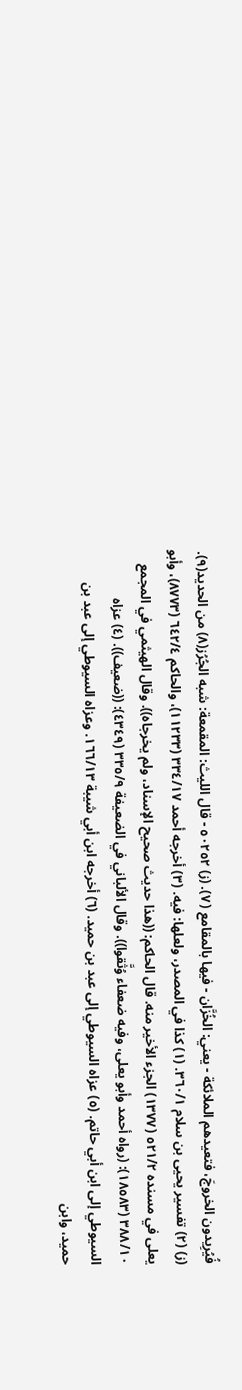فُيُرِيدون الخروجَ، فتعيدهم الملائكة - يعني: الخُزَّان - فيها بالمقامع (٧). (ز) ٥٠٢٥٢ - قال الليث: المقمعة: شبه الجُرُز(٨) من الحديد(٩). (ز) (٢) تفسير يحيى بن سلام ٣٦٠/١. (١) كذا في المصدر، ولعلها: فيه. (٣) أخرجه أحمد ٣٣٤/١٧ (١١٢٣٣)، والحاكم ٦٤٢/٤ (٨٧٧٣)، وأبو يعلى في مسنده ٥٢١/٢ (١٣٧٧) الجزء الأخير منه. قال الحاكم: ((هذا حديث صحيح الإسناد، ولم يخرجاه)). وقال الهيثمي في المجمع ٣٨٨/١٠ (١٨٥٨٣): (رواه أحمد وأبو يعلى، وفيه ضعفاء وُثَّقوا)). وقال الألباني في الضعيفة ٣٣٥/٩ (٤٣٤٩): ((ضعيف)). (٤) عزاه السيوطي إلى ابن أبي حاتم. (٥) عزاه السيوطي إلى عبد بن حميد. (٦) أخرجه ابن أبي شيبة ١٦٦/١٣. وعزاه السيوطي إلى عبد بن حميد، وابن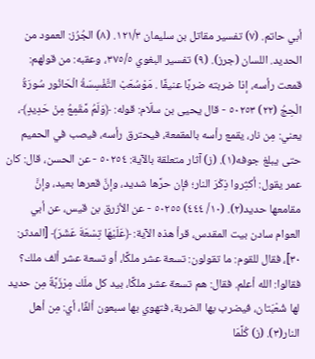أبي حاتم. (٧) تفسير مقاتل بن سليمان ١٢١/٣. (٨) الجُرُز: العمود من الحديد. اللسان (جرز). (٩) تفسير البغوي ٣٧٥/٥، وعقبه: من قولهم: قمعت رأسه، إذا ضربته ضربًا عنيفًا . مَوْسُعَبْ التَّفْسِسَةُ الْحَانُور سُورَةُ الْحِجُ (٢٢) ٥٠٢٥٣ - قال يحيى بن سلّام: قوله: ﴿وَلَمُ مَّقَمِعُ مِنْ حَدِيدٍ﴾، يعني: مِن نار، يقمع رأسه بالمقمعة، فيحترق رأسه، فيصب في الحميم حتى يبلغ جوفه(١). (ز) آثار متعلقة بالآية: ٥٠٢٥٤ - عن الحسن، قال: كان عمر يقول: أكثِروا ذِكْرَ النار؛ فإن حرَّها شديد، وإنَّ قعرها بعيد، وإنَّ مقامعها حديد(٢). (١٠/ ٤٤٤) ٥٠٢٥٥ - عن الأزرق بن قيس، عن أبي العوام سادن بيت المقدس، قرأ هذه الآية: ﴿عَلَيْهَا تِسْعَةَ عَشَرَ﴾ [المدثر: ٣٠]، فقال للقوم: ما تقولون: تسعة عشر ملكًا، أو تسعة عشر ألف ملك؟ فقالوا: الله أعلم. فقال: هم تسعة عشر ملكًا، بيد كل ملَك مِرْزَبَّةٌ مِن حديد لها شُعْبَتان، فيضرب بها الضربة، فتهوي بها سبعون ألفًا، أي: مِن أهل النار(٣). (ز) كُلَّمَا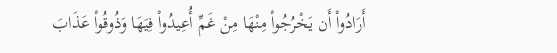أَرَادُواْ أَن يَخْرُجُواْ مِنْهَا مِنْ غَمِّ أُعِيدُواْ فِيَهَا وَذُوقُواْ عَذَابَ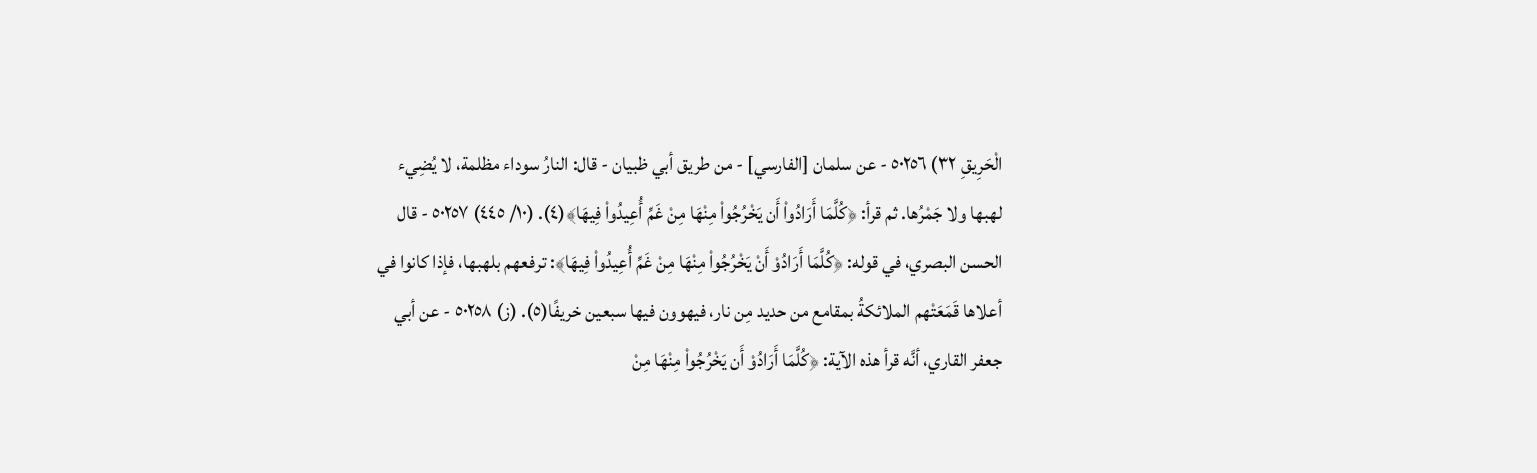الْحَرِيقِ ٣٢) ٥٠٢٥٦ - عن سلمان [الفارسي] - من طريق أبي ظبيان - قال: النارُ سوداء مظلمة، لا يُضِيء لهبها ولا جَمْرُها. ثم قرأ: ﴿كُلَّمَا أَرَادُواْ أَن يَخْرُجُواْ مِنْهَا مِنْ غَمِّ أُعِيدُواْ فِيهَا﴾(٤). (١٠/ ٤٤٥) ٥٠٢٥٧ - قال الحسن البصري، في قوله: ﴿كُلَّمَا أَرَادُوْ أَنْ يَخْرُجُواْ مِنْهَا مِنْ غَمِّ أُعِيدُواْ فِيهَا﴾: ترفعهم بلهبها، فإذا كانوا في أعلاها قَمَعَتْهم الملائكةُ بمقامع من حديد مِن نار، فيهوون فيها سبعين خريفًا(٥). (ز) ٥٠٢٥٨ - عن أبي جعفر القاري، أنَّه قرأ هذه الآية: ﴿كُلَّمَا أَرَادُوْ أَن يَخْرُجُواْ مِنْهَا مِنْ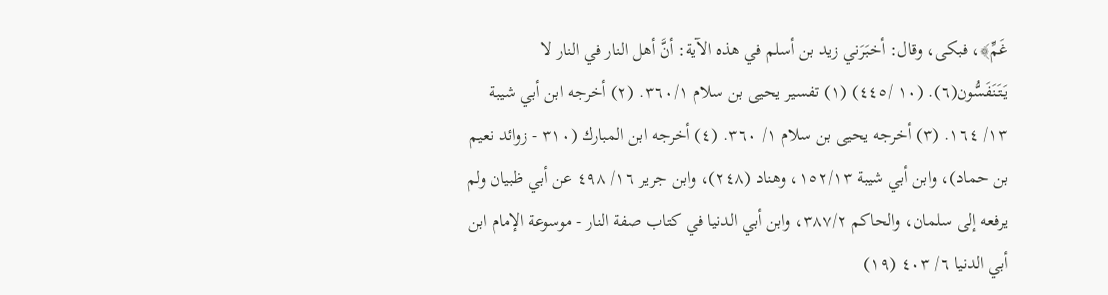غَمِّ﴾، فبكى، وقال: أخبَرَني زيد بن أسلم في هذه الآية: أنَّ أهل النار في النار لا يَتَنَفَسُّون(٦). (١٠ /٤٤٥) (١) تفسير يحيى بن سلام ٣٦٠/١. (٢) أخرجه ابن أبي شيبة ١٣/ ١٦٤. (٣) أخرجه يحيى بن سلام ١/ ٣٦٠. (٤) أخرجه ابن المبارك (٣١٠ - زوائد نعيم بن حماد)، وابن أبي شيبة ١٥٢/١٣، وهناد (٢٤٨)، وابن جرير ١٦/ ٤٩٨ عن أبي ظبيان ولم يرفعه إلى سلمان، والحاكم ٣٨٧/٢، وابن أبي الدنيا في كتاب صفة النار - موسوعة الإمام ابن أبي الدنيا ٦/ ٤٠٣ (١٩)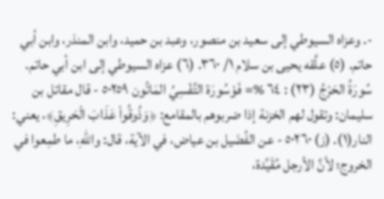-. وعزاه السيوطي إلى سعيد بن منصور، وعبد بن حميد، وابن المنذر، وابن أبي حاتم. (٥) علَّقه يحيى بن سلام ١/ ٣٦٠. (٦) عزاه السيوطي إلى ابن أبي حاتم. سُورَةُ الحَرْجُ (٢٣) : ٦٤ %= فَوْسُورَة التَّفْسِيُ المَاتُون ٥٠٢٥٩ - قال مقاتل بن سليمان: وتقول لهم الخزنة إذا ضربوهم بالمقامع: ﴿وَذُوقُواْ عَذَابَ الْحَرِيقِ﴾، يعني: النار(١). (ز) ٥٠٢٦٠ - عن الفُضَيل بن عياض، في الآية، قال: واللهِ، ما طمِعوا في الخروج؛ لأنَّ الأرجل مُقَيِّدة،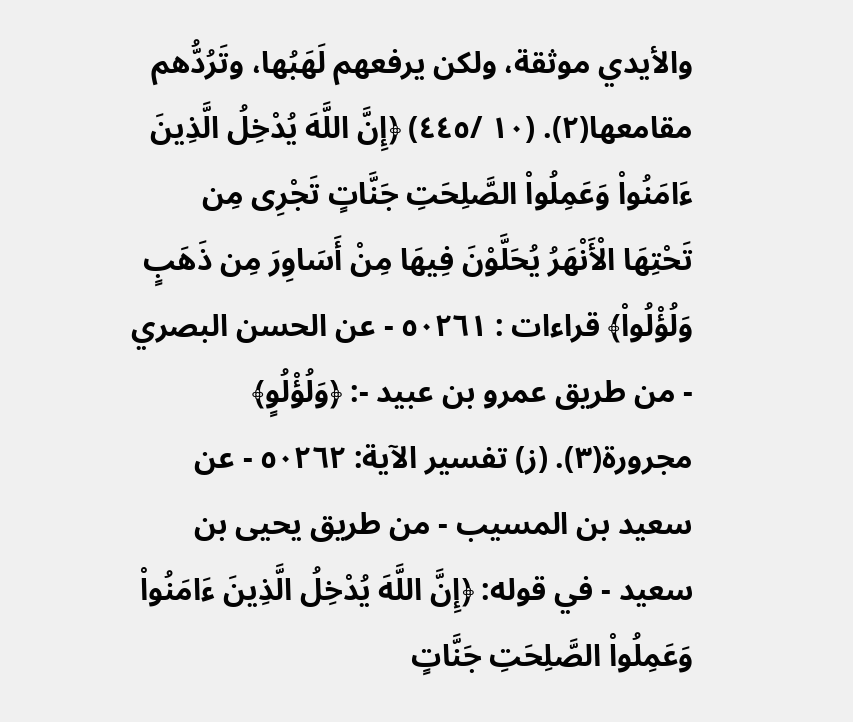والأيدي موثقة، ولكن يرفعهم لَهَبُها، وتَرُدُّهم مقامعها(٢). (١٠ /٤٤٥) ﴿إِنَّ اللَّهَ يُدْخِلُ الَّذِينَ ءَامَنُواْ وَعَمِلُواْ الصَّلِحَتِ جَنَّاتٍ تَجْرِى مِن تَحْتِهَا الْأَنْهَرُ يُحَلَّوْنَ فِيهَا مِنْ أَسَاوِرَ مِن ذَهَبٍ وَلُؤْلُواْ﴾ قراءات : ٥٠٢٦١ - عن الحسن البصري - من طريق عمرو بن عبيد -: ﴿وَلُؤْلُوٍ﴾ مجرورة(٣). (ز) تفسير الآية: ٥٠٢٦٢ - عن سعيد بن المسيب - من طريق يحيى بن سعيد - في قوله: ﴿إِنَّ اللَّهَ يُدْخِلُ الَّذِينَ ءَامَنُواْ وَعَمِلُواْ الصَّلِحَتِ جَنَّاتٍ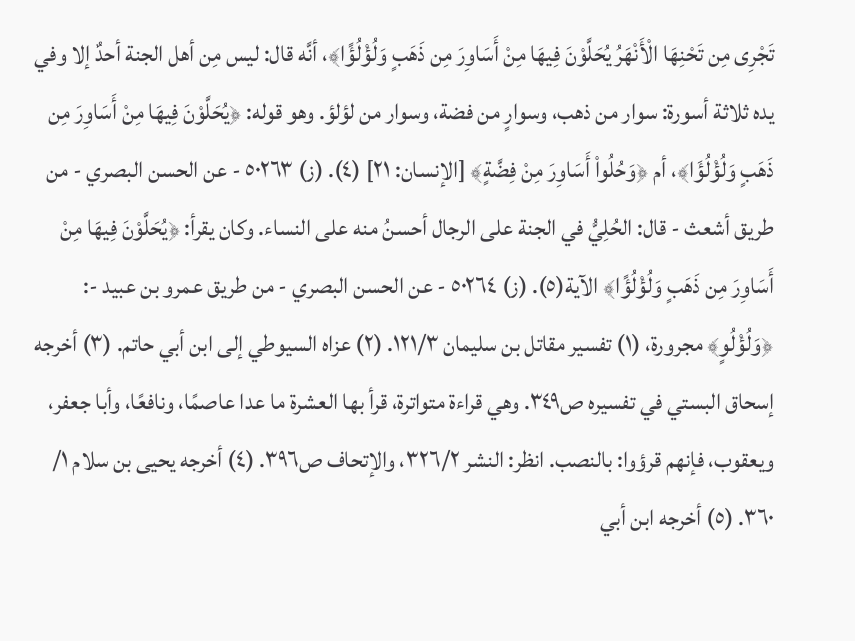تَجْرِى مِن تَحْنِهَا الْأَنْهَرُ يُحَلَّوْنَ فِيهَا مِنْ أَسَاوِرَ مِن ذَهَبٍ وَلُؤْلُؤًا﴾، أنَّه قال: ليس مِن أهل الجنة أحدٌ إلا وفي يده ثلاثة أسورة: سوار من ذهب، وسوارٍ من فضة، وسوار من لؤلؤ. وهو قوله: ﴿يُحَلَّوْنَ فِيهَا مِنْ أَسَاوِرَ مِن ذَهَبٍ وَلُؤْلُؤَا﴾، أم ﴿وَحُلُواْ أَسَاوِرَ مِنْ فِضَّةٍ﴾ [الإنسان: ٢١] (٤). (ز) ٥٠٢٦٣ - عن الحسن البصري - من طريق أشعث - قال: الحُلِيُّ في الجنة على الرجال أحسنُ منه على النساء. وكان يقرأ: ﴿يُحَلَّوْنَ فِيهَا مِنْ أَسَاوِرَ مِن ذَهَبٍ وَلُؤْلُؤًا﴾ الآية(٥). (ز) ٥٠٢٦٤ - عن الحسن البصري - من طريق عمرو بن عبيد -: ﴿وَلُؤْلُوٍ﴾ مجرورة، (١) تفسير مقاتل بن سليمان ١٢١/٣. (٢) عزاه السيوطي إلى ابن أبي حاتم. (٣) أخرجه إسحاق البستي في تفسيره ص٣٤٩. وهي قراءة متواترة، قرأ بها العشرة ما عدا عاصمًا، ونافعًا، وأبا جعفر، ويعقوب، فإنهم قرؤوا: بالنصب. انظر: النشر ٣٢٦/٢، والإتحاف ص٣٩٦. (٤) أخرجه يحيى بن سلام ١/ ٣٦٠. (٥) أخرجه ابن أبي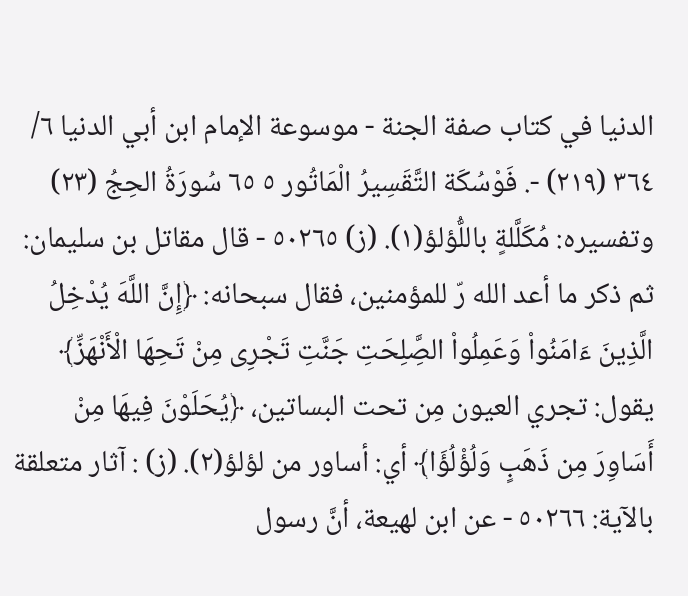الدنيا في كتاب صفة الجنة - موسوعة الإمام ابن أبي الدنيا ٦/ ٣٦٤ (٢١٩) -. فَوْسُكَة التَّقَسِيرُ الْمَاتُور ٥ ٦٥ سُورَةُ الحِجُ (٢٣) وتفسيره: مُكَلَّلةٍ باللُّؤلؤ(١). (ز) ٥٠٢٦٥ - قال مقاتل بن سليمان: ثم ذكر ما أعد الله رّ للمؤمنين، فقال سبحانه: ﴿إِنَّ اللَّهَ يُدْخِلُ الَّذِينَ ءَامَنُواْ وَعَمِلُواْ الصَِّلِحَتِ جَنَّتِ تَجْرِى مِنْ تَحِهَا الْأَنْهَزِّ﴾ يقول: تجري العيون مِن تحت البساتين، ﴿يُحَلَوْنَ فِيهَا مِنْ أَسَاوِرَ مِن ذَهَبٍ وَلُؤْلُؤَا﴾ أي: أساور من لؤلؤ(٢). (ز) : آثار متعلقة بالآية: ٥٠٢٦٦ - عن ابن لهيعة، أنَّ رسول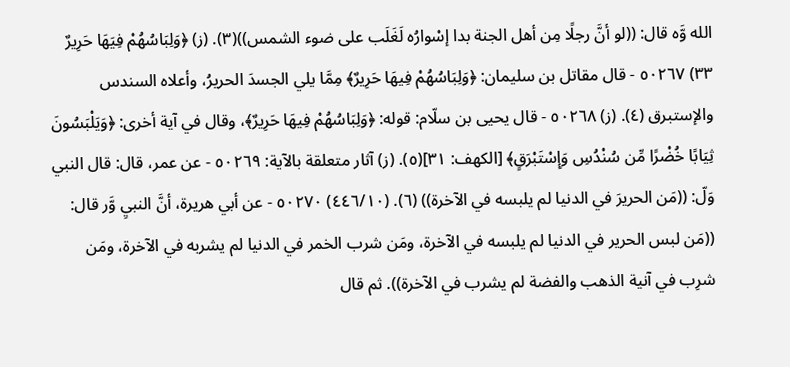الله وَّه قال: ((لو أنَّ رجلًا مِن أهل الجنة بدا إسْوارُه لَغَلَب على ضوء الشمس))(٣). (ز) ﴿وَلِبَاسُهُمْ فِيَهَا حَرِيرٌ ٣٣) ٥٠٢٦٧ - قال مقاتل بن سليمان: ﴿وَلِبَاسُهُمْ فِيهَا حَرِيرٌ﴾ مِمَّا يلي الجسدَ الحريرُ، وأعلاه السندس والإستبرق (٤). (ز) ٥٠٢٦٨ - قال يحيى بن سلّام: قوله: ﴿وَلِبَاسُهُمْ فِيهَا حَرِيرٌ﴾، وقال في آية أخرى: ﴿وَيَلْبَسُونَ ثِيَابًا خُضْرًا مِّن سُنْدُسِ وَإِسْتَبْرَقٍ﴾ [الكهف: ٣١](٥). (ز) آثار متعلقة بالآية: ٥٠٢٦٩ - عن عمر، قال: قال النبي وَلّ: ((مَن الحريرَ في الدنيا لم يلبسه في الآخرة)) (٦). (٤٤٦/١٠) ٥٠٢٧٠ - عن أبي هريرة، أنَّ النبيِ وَّر قال: ((مَن لبس الحرير في الدنيا لم يلبسه في الآخرة، ومَن شرب الخمر في الدنيا لم يشربه في الآخرة، ومَن شرِب في آنية الذهب والفضة لم يشرب في الآخرة)). ثم قال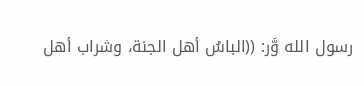رسول الله وَّر: ((الباسُ أهل الجنة، وشراب أهل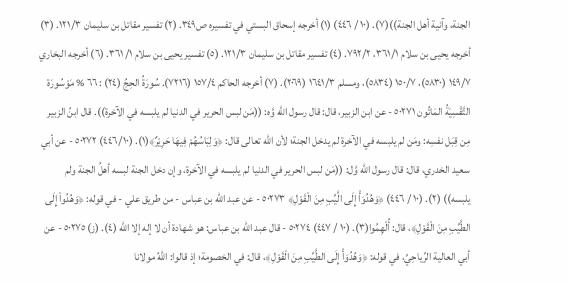الجنة، وآنية أهل الجنة))(٧). (١٠ / ٤٤٦) (١) أخرجه إسحاق البستي في تفسيره ص٣٤٩. (٢) تفسير مقاتل بن سليمان ١٢١/٣. (٣) أخرجه يحيى بن سلام ٣٦١/١، ٧٩٢/٢. (٤) تفسير مقاتل بن سليمان ١٢١/٣. (٥) تفسير يحيى بن سلام ١/ ٣٦١. (٦) أخرجه البخاري ١٤٩/٧ (٥٨٣٠)، ١٥٠/٧ (٥٨٣٤)، ومسلم ١٦٤١/٣ (٢٠٦٩). (٧) أخرجه الحاكم ١٥٧/٤ (٧٢١٦). سُورَةُ الحِجُ (٢٤) : ٦٦ % مَوْسُورَة التَّقْسِيَةُ المَاتُون ٥٠٢٧١ - عن ابن الزبير، قال: قال رسول الله وَّه: ((مَن لبس الحرير في الدنيا لم يلبسه في الآخرة)). قال ابنُ الزبير مِن قِبَل نفسِه: ومَن لم يلبسه في الآخرة لم يدخل الجنة؛ لأن الله تعالى قال: ﴿وَلِبَاسُهُمْ فِيهَا حَرِيْرٌ﴾(١). (٤٤٦/١٠) ٥٠٢٧٢ - عن أبي سعيد الخدري، قال: قال رسول الله وَّل: ((مَن لبس الحرير في الدنيا لم يلبسه في الآخرة، وإن دخل الجنة لبسه أهلُ الجنة ولم يلبسه)) (٢). (١٠ / ٤٤٦) ﴿وَهُدُوَأْ إِلَى الَّيِّبِ مِنَ الْقَوْلِ﴾ ٥٠٢٧٣ - عن عبد الله بن عباس - من طريق علي - في قوله: ﴿وَهُدُواْ إِلَى الطَّيِّبِ مِنَ الْقَوْلِ﴾، قال: أُلْهِمُوا(٣). (١٠ / ٤٤٧) ٥٠٢٧٤ - قال عبد الله بن عباس: هو شهادة أن لا إله إلا الله (٤). (ز) ٥٠٢٧٥ - عن أبي العالية الرِّياحِيِّ، في قوله: ﴿وَهُدُوَأْ إِلَى الطَّيِّبِ مِنَ الْقَوْلِ﴾، قال: في الخصومة؛ إذ قالوا: اللهُ مولانا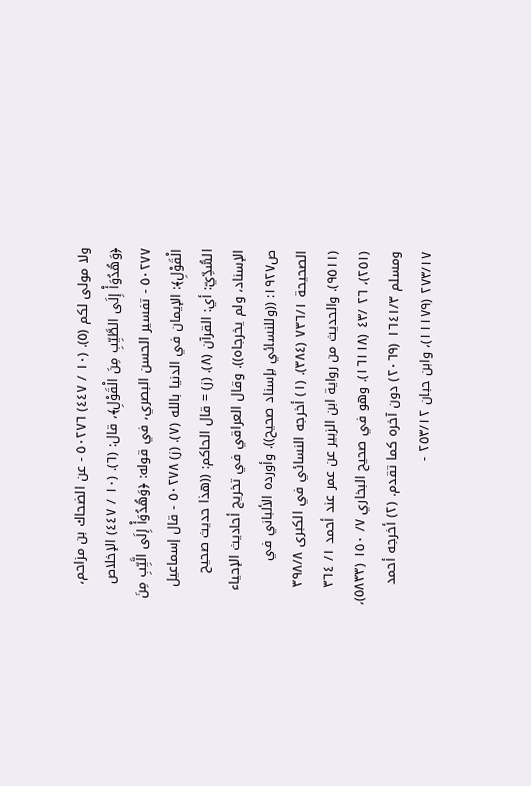ولا مولى لكم (٥). (١٠ / ٤٤٧) ٥٠٢٧٦ - عن الضحاك بن مزاحم، ﴿وَهُدُوَأْ إِلَى الطَّيِّبِ مِنَ الْقَوْلِ﴾، قال: (٦). (١٠ / ٤٤٧) الإخلاص ٥٠٢٧٧ - تفسير الحسن البصري، في قوله: ﴿وَهُدُوَأْ إِلَى الَّيِّبِ مِنَ الْقَوْلِ﴾: الإيمان في الدنيا بالله (٧). (ز) ٥٠٢٧٨ - قال إسماعيل السُّدِّيّ: أي: القرآن (٨). (ز) = قال الحاكم: ((هذا حديث صحيح الإسناد، ولم يخرجاه)). وقال العراقي في تخريج أحاديث الإحياء ص١٩٢٧: ((وللنسائي بإسناد صحيح)). وأورده الألباني في الصحيحة ٧٣٦/١ (٣٨٤). (١) أخرجه النسائي في الكبرى ٣٩٨/٨ (٩٥١١). والحديث من رواية ابن الزبير عن عمر عند أحمد ١/ ٣٦٤ (٢٥١)، ٢٦ /٤٣ (١٦١١٨). وهو في صحيح البخاري ٧/ ١٥٠ (٥٨٣٣)، ومسلم ١٦٤١/٣ (٢٠٦٩) دون آخره كما تقدم. (٢) أخرجه أحمد ٢٧٣/١٧ (١١١٧٩)، وابن حبان ٢٥٣/١٢ -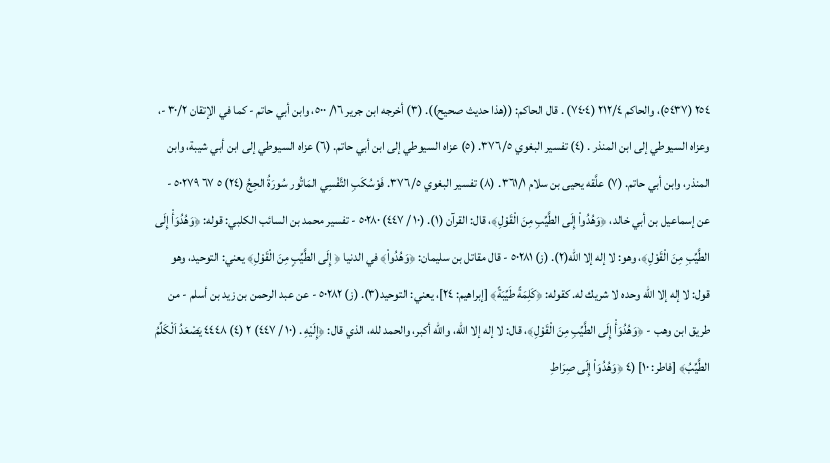٢٥٤ (٥٤٣٧)، والحاكم ٢١٢/٤ (٧٤٠٤) . قال الحاكم: ((هذا حديث صحيح)). (٣) أخرجه ابن جرير ١٦/ ٥٠٠، وابن أبي حاتم - كما في الإتقان ٣٠/٢ -، وعزاه السيوطي إلى ابن المنذر . (٤) تفسير البغوي ٣٧٦/٥. (٥) عزاه السيوطي إلى ابن أبي حاتم. (٦) عزاه السيوطي إلى ابن أبي شيبة، وابن المنذر، وابن أبي حاتم. (٧) علَّقه يحيى بن سلام ٣٦١/١. (٨) تفسير البغوي ٣٧٦/٥. فَوْسُكَبِ التَّفْسِي المَاتُور سُورَةُ الحِجُ (٢٤) ٥ ٦٧ ٥٠٢٧٩ - عن إسماعيل بن أبي خالد، ﴿وَهُدُواْ إِلَى الطَّيِّبِ مِنَ الْقَوْلِ﴾، قال: القرآن (١). (١٠ / ٤٤٧) ٥٠٢٨٠ - تفسير محمد بن السائب الكلبي: قوله: ﴿وَهُدُوَأْ إِلَى الطَّيِّبِ مِنَ الْقَوْلِ﴾، وهو: لا إله إلا الله(٢). (ز) ٥٠٢٨١ - قال مقاتل بن سليمان: ﴿وَهُدُواْ﴾ في الدنيا ﴿ إِلَى الطَّيِّبٍ مِنَ الْقَوْلِ﴾ يعني: التوحيد، وهو قول: لا إله إلا الله وحده لا شريك له. كقوله: ﴿كَلِمَةً طَيِّبَةً﴾ [إبراهيم: ٢٤]، يعني: التوحيد(٣). (ز) ٥٠٢٨٢ - عن عبد الرحمن بن زيد بن أسلم - من طريق ابن وهب - ﴿وَهُدُوَأْ إِلَى الطَّيِّبِ مِنَ الْقَوْلِ﴾، قال: لا إله إلا الله، والله أكبر، والحمد لله، الذي قال: ﴿إِلَيْهِ . (١٠ / ٤٤٧) ٢ (٤) ٤٤٤٨ يَصْعَدُ اَلْكَلِّمُ الطَّيِّبُ﴾ [فاطر: ١٠] (٤ ﴿وَهُدُوَاْ إِلَى صِرَاطِ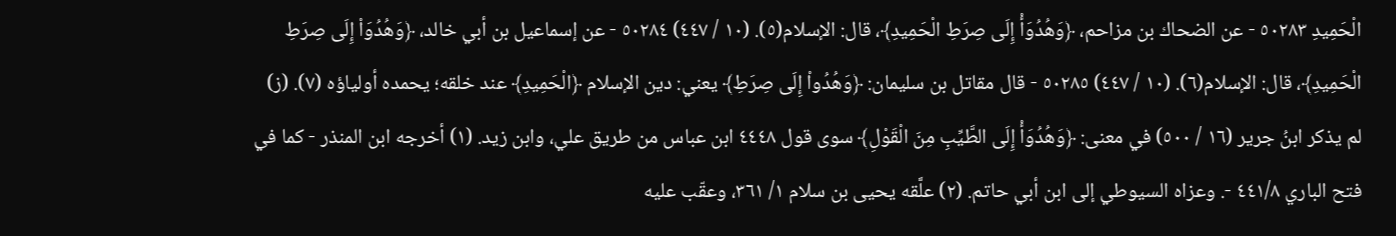الْحَمِيدِ ٥٠٢٨٣ - عن الضحاك بن مزاحم، ﴿وَهُدُوَأْ إِلَى صِرَطِ الْحَمِيدِ﴾، قال: الإسلام(٥). (١٠ / ٤٤٧) ٥٠٢٨٤ - عن إسماعيل بن أبي خالد، ﴿وَهُدُوَاْ إِلَى صِرَطِ الْحَمِيدِ﴾، قال: الإسلام(٦). (١٠ / ٤٤٧) ٥٠٢٨٥ - قال مقاتل بن سليمان: ﴿وَهُدُواْ إِلَى صِرَطِ﴾ يعني: دين الإسلام ﴿الْحَمِيدِ﴾ عند خلقه؛ يحمده أولياؤه (٧). (ز) لم يذكر ابنُ جرير (١٦ / ٥٠٠) في معنى: ﴿وَهُدُوَأْ إِلَى الطَّيِّبِ مِنَ الْقَوْلِ﴾ سوى قول ٤٤٤٨ ابن عباس من طريق علي، وابن زيد. (١) أخرجه ابن المنذر - كما في فتح الباري ٤٤١/٨ -. وعزاه السيوطي إلى ابن أبي حاتم. (٢) علَّقه يحيى بن سلام ١/ ٣٦١، وعقّب عليه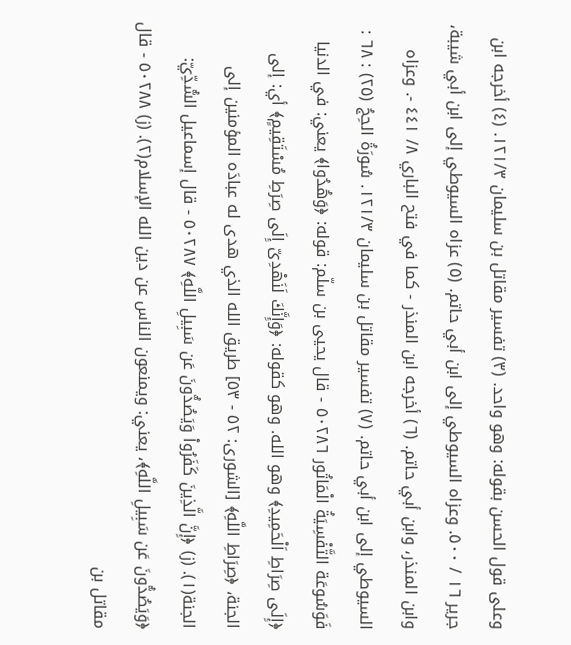وعلى قول الحسن بقوله: وهو واحد. (٣) تفسير مقاتل بن سليمان ١٢١/٣. (٤) أخرجه ابن جرير ١٦ / ٥٠٠. وعزاه السيوطي إلى ابن أبي حاتم. (٥) عزاه السيوطي إلى ابن أبي شيبة، وابن المنذر، وابن أبي حاتم. (٦) أخرجه ابن المنذر - كما في فتح الباري ٨/ ٤٤١ -. وعزاه السيوطي إلى ابن أبي حاتم. (٧) تفسير مقاتل بن سليمان ١٢١/٣. سُورَةُ الحِجُ (٢٥) : ٦٨ : فَوَسُوعَة التَّفْسِيَةُ الْمَاتُور ٥٠٢٨٦ - قال يحيى بن سلّم: قوله: ﴿وَهُدُوا﴾ يعني: في الدنيا ﴿إِلَى صِرَاطِ اَلْحَمِيدِ﴾ وهو الله. وهو كقوله: ﴿وَإِنَّكَ لَنَهْدِىّ إِلَى صِرَطِ مُسْتَقِيمٍ﴾ أي: إلى الجنة، ﴿صِرَاطِ اللَّهِ﴾ [الشورى: ٥٢ - ٥٣] طريق الله الذي هدى له عبادَه المؤمنين إلى الجنة(١). (ز) ﴿إِنَّ الَّذِينَ كَفَرُواْ وَيَصُدُّونَ عَن سَبِيلِ اللَّهِ﴾ ٥٠٢٨٧ - قال إسماعيل السُّدِّيّ: ﴿وَيَصُدُّونَ عَن سَبِيلِ اللَّهِ﴾، يعني: ويمنعون الناس عن دين الله الإسلام(٢). (ز) ٥٠٢٨٨ - قال مقاتل بن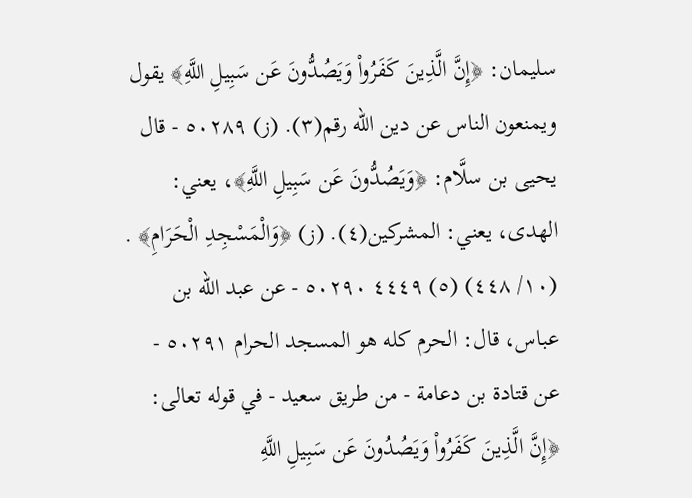سليمان: ﴿إِنَّ الَّذِينَ كَفَرُواْ وَيَصُدُّونَ عَن سَبِيلِ اللَّهِ﴾ يقول ويمنعون الناس عن دين الله رقم(٣). (ز) ٥٠٢٨٩ - قال يحيى بن سلَّام: ﴿وَيَصُدُّونَ عَن سَبِيلِ اللَّهِ﴾، يعني: الهدى، يعني: المشركين(٤). (ز) ﴿وَالْمَسْجِدِ الْحَرَامِ﴾ . (١٠/ ٤٤٨) (٥) ٤٤٤٩ ٥٠٢٩٠ - عن عبد الله بن عباس، قال: الحرم كله هو المسجد الحرام ٥٠٢٩١ - عن قتادة بن دعامة - من طريق سعيد - في قوله تعالى: ﴿إِنَّ الَّذِينَ كَفَرُواْ وَيَصُدُونَ عَن سَبِيلِ اللَّهِ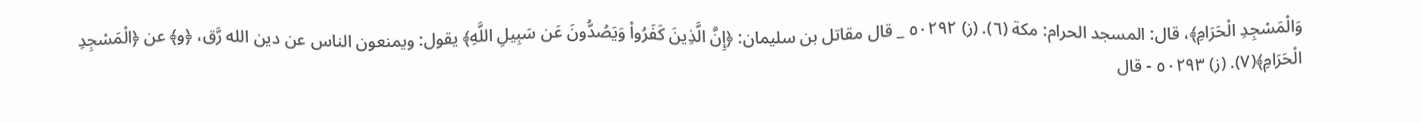وَالْمَسْجِدِ الْحَرَامِ﴾، قال: المسجد الحرام: مكة (٦). (ز) ٥٠٢٩٢ _ قال مقاتل بن سليمان: ﴿إِنَّ الَّذِينَ كَفَرُواْ وَيَصُدُّونَ عَن سَبِيلِ اللَّهِ﴾ يقول: ويمنعون الناس عن دين الله رَّق، ﴿و﴾ عن ﴿الْمَسْجِدِ الْحَرَامِ﴾(٧). (ز) ٥٠٢٩٣ - قال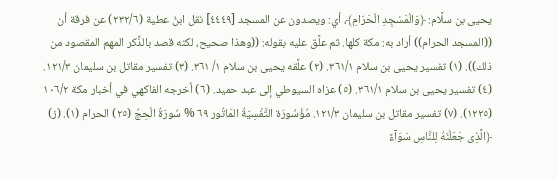يحيى بن سلَّام: ﴿وَالْمَسْجِدِ الْحَرَامِ﴾، أي: ويصدون عن المسجد [٤٤٤٩] نقل ابنُ عطية (٢٣٢/٦) عن فرقة أن ((المسجد الحرام)) أراد به: مكة كلها. ثم علَّق عليه بقوله: ((وهذا صحيح، لكنه قصد بالذِّكر المهم المقصود من ذلك)). (١) تفسير يحيى بن سلام ٣٦١/١. (٢) علَّقه يحيى بن سلام ١/ ٣٦١. (٣) تفسير مقاتل بن سليمان ١٢١/٣. (٤) تفسير يحيى بن سلام ٣٦١/١. (٥) عزاه السيوطي إلى عبد حميد. (٦) أخرجه الفاكهي في أخبار مكة ١٠٦/٢ (١٢٢٥). (٧) تفسير مقاتل بن سليمان ١٢١/٣. مُؤْسُورَة التَّفْسِيَةُ المَاتُور ٦٩ % سُورَةُ الْحِجُ (٢٥) الحرام (١). (ز) ﴿الَّذِى جَعَلْنَهُ لِلنَّاسِ سَوَآءً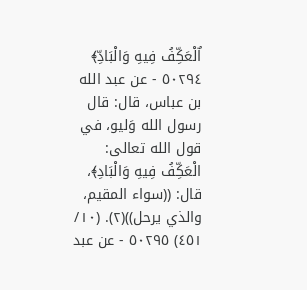اٌلْعَكِّفُ فِيهِ وَالْبَادِّ﴾ ٥٠٢٩٤ - عن عبد الله بن عباس، قال: قال رسول الله وَليو، في قول الله تعالى: الْعَكِّفُ فِيهِ وَالْبَادِ﴾، قال: ((سواء المقيم، والذي يرحل))(٢). (١٠/ ٤٥١) ٥٠٢٩٥ - عن عبد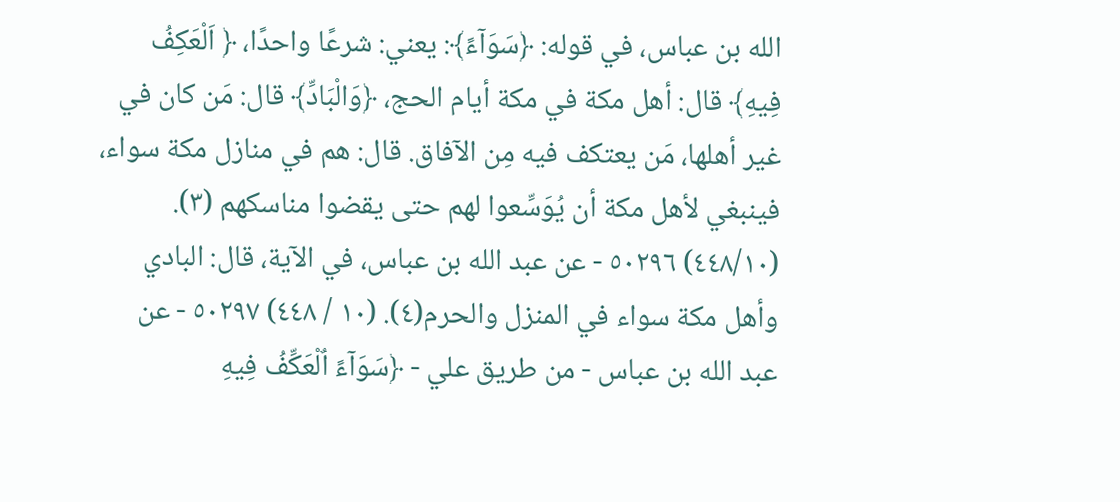الله بن عباس، في قوله: ﴿سَوَآءً﴾: يعني: شرعًا واحدًا، ﴿ اَلْعَكِفُ فِيهِ﴾ قال: أهل مكة في مكة أيام الحج، ﴿وَالْبَادِّ﴾ قال: مَن كان في غير أهلها، مَن يعتكف فيه مِن الآفاق. قال: هم في منازل مكة سواء، فينبغي لأهل مكة أن يُوَسِّعوا لهم حتى يقضوا مناسكهم (٣). (٤٤٨/١٠) ٥٠٢٩٦ - عن عبد الله بن عباس، في الآية، قال: البادي وأهل مكة سواء في المنزل والحرم(٤). (١٠ / ٤٤٨) ٥٠٢٩٧ - عن عبد الله بن عباس - من طريق علي - ﴿سَوَآءً اٌلْعَكِّفُ فِيهِ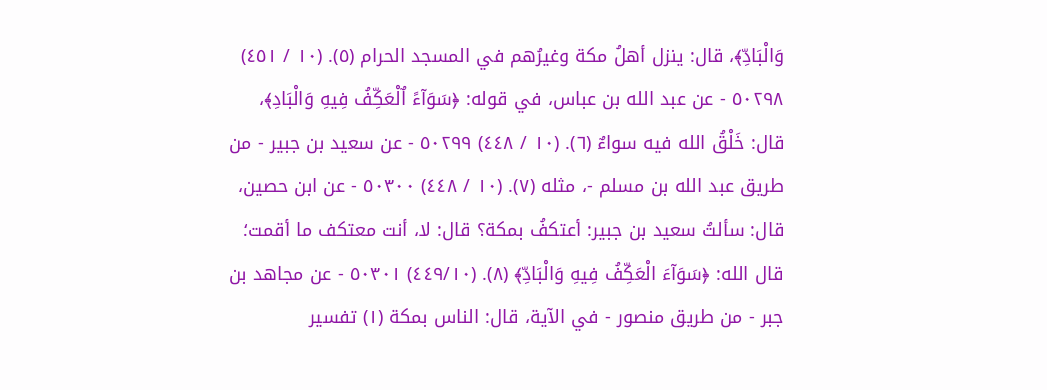وَالْبَادِّ﴾، قال: ينزل أهلُ مكة وغيرُهم في المسجد الحرام (٥). (١٠ / ٤٥١) ٥٠٢٩٨ - عن عبد الله بن عباس، في قوله: ﴿سَوَآءً اٌلْعَكِّفُ فِيهِ وَالْبَادِ﴾، قال: خَلْقُ الله فيه سواءٌ (٦). (١٠ / ٤٤٨) ٥٠٢٩٩ - عن سعيد بن جبير - من طريق عبد الله بن مسلم -، مثله (٧). (١٠ / ٤٤٨) ٥٠٣٠٠ - عن ابن حصين، قال: سألتُ سعيد بن جبير: أعتكفُ بمكة؟ قال: لا، أنت معتكف ما أقمت؛ قال الله: ﴿سَوَآءَ الْعَكِّفُ فِيهِ وَالْبَادِّ﴾ (٨). (٤٤٩/١٠) ٥٠٣٠١ - عن مجاهد بن جبر - من طريق منصور - في الآية، قال: الناس بمكة (١) تفسير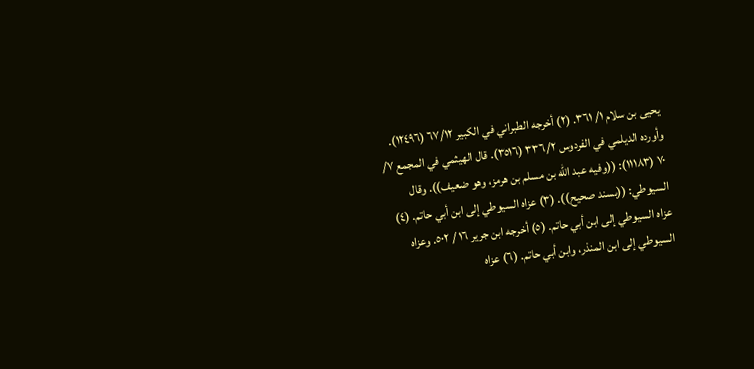يحيى بن سلام ١/ ٣٦١. (٢) أخرجه الطبراني في الكبير ٦٧/١٢ (١٢٤٩٦). وأورده الديلمي في الفردوس ٣٣٦/٢ (٣٥١٦). قال الهيثمي في المجمع ٧/ ٧٠ (١١١٨٣): ((وفيه عبد الله بن مسلم بن هرمز، وهو ضعيف)). وقال السيوطي: ((بسند صحيح)). (٣) عزاه السيوطي إلى ابن أبي حاتم. (٤) عزاه السيوطي إلى ابن أبي حاتم. (٥) أخرجه ابن جرير ١٦ / ٥٠٢. وعزاه السيوطي إلى ابن المنذر، وابن أبي حاتم. (٦) عزاه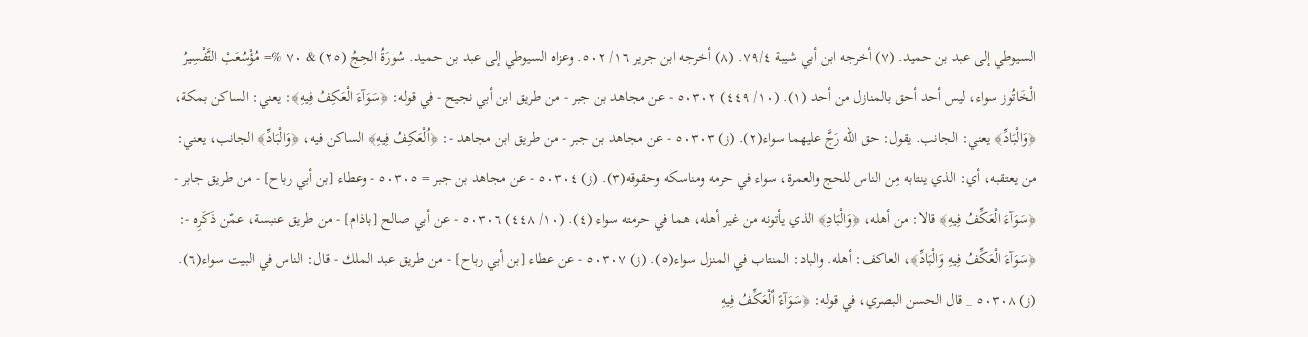السيوطي إلى عبد بن حميد. (٧) أخرجه ابن أبي شيبة ٧٩/٤. (٨) أخرجه ابن جرير ١٦/ ٥٠٢. وعزاه السيوطي إلى عبد بن حميد. سُورَةُ الحِجُ (٢٥) & ٧٠ %= مُؤْسُعَبْ التَّفْسِيرُ الْخَاتُوز سواء، ليس أحد أحق بالمنازل من أحد (١). (١٠/ ٤٤٩) ٥٠٣٠٢ - عن مجاهد بن جبر - من طريق ابن أبي نجيح - في قوله: ﴿سَوَآءَ الْعَكِفُ فِيهِ﴾: يعني: الساكن بمكة، ﴿وَالْبَادِّ﴾ يعني: الجانب. يقول: حق الله رَجَّ عليهما سواء(٢). (ز) ٥٠٣٠٣ - عن مجاهد بن جبر - من طريق ابن مجاهد -: ﴿اُلْعَكِفُ فِيهِ﴾ الساكن فيه، ﴿وَالْبَادِّ﴾ الجانب، يعني: من يعتقبه، أي: الذي ينتابه مِن الناس للحج والعمرة، سواء في حرمه ومناسكه وحقوقه(٣). (ز) ٥٠٣٠٤ - عن مجاهد بن جبر = ٥٠٣٠٥ - وعطاء [بن أبي رباح] - من طريق جابر - ﴿سَوَآءَ الْعَكِّفُ فِيهِ﴾ قالا: من أهله، ﴿وَالْبَادِ﴾ الذي يأتونه من غير أهله، هما في حرمته سواء (٤). (١٠/ ٤٤٨) ٥٠٣٠٦ - عن أبي صالح [باذام] - من طريق عنبسة، عمّن ذَكَرِه -: ﴿سَوَآءَ الْعَكِّفُ فِيهِ وَالْبَادِّ﴾، العاكف: أهله. والباد: المنتاب في المنزل سواء(٥). (ز) ٥٠٣٠٧ - عن عطاء [بن أبي رباح] - من طريق عبد الملك - قال: الناس في البيت سواء(٦). (ز) ٥٠٣٠٨ _ قال الحسن البصري، في قوله: ﴿سَوَآءً اٌلْعَكِّفُ فِيهِ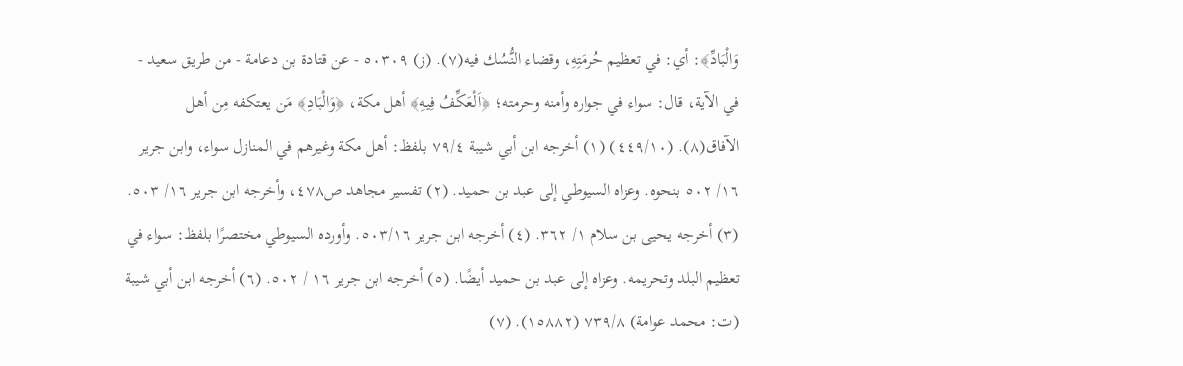وَالْبَادِّ﴾: أي: في تعظيم حُرمَتِهِ، وقضاء النُّسُك فيه(٧). (ز) ٥٠٣٠٩ - عن قتادة بن دعامة - من طريق سعيد - في الآية، قال: سواء في جواره وأمنه وحرمته؛ ﴿اَلْعَكِّفُ فِيهِ﴾ أهل مكة، ﴿وَالْبَادِ﴾ مَن يعتكفه مِن أهل الآفاق(٨). (٤٤٩/١٠) (١) أخرجه ابن أبي شيبة ٧٩/٤ بلفظ: أهل مكة وغيرهم في المنازل سواء، وابن جرير ١٦/ ٥٠٢ بنحوه. وعزاه السيوطي إلى عبد بن حميد. (٢) تفسير مجاهد ص٤٧٨، وأخرجه ابن جرير ١٦/ ٥٠٣. (٣) أخرجه يحيى بن سلام ١/ ٣٦٢. (٤) أخرجه ابن جرير ٥٠٣/١٦. وأورده السيوطي مختصرًا بلفظ: سواء في تعظيم البلد وتحريمه. وعزاه إلى عبد بن حميد أيضًا. (٥) أخرجه ابن جرير ١٦ / ٥٠٢. (٦) أخرجه ابن أبي شيبة (ت: محمد عوامة) ٧٣٩/٨ (١٥٨٨٢). (٧)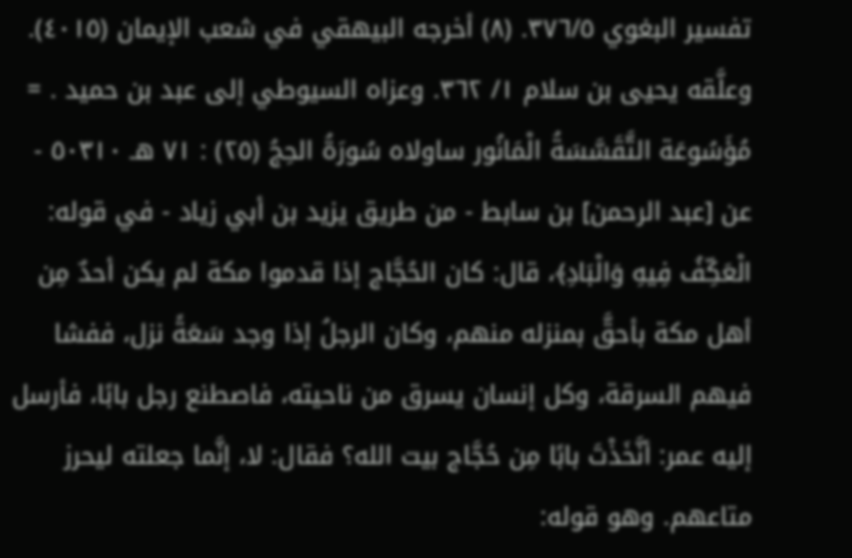تفسير البغوي ٣٧٦/٥. (٨) أخرجه البيهقي في شعب الإيمان (٤٠١٥). وعلَّقه يحيى بن سلام ١/ ٣٦٢. وعزاه السيوطي إلى عبد بن حمید . = مُؤَسُوعَة التَّقَسَّسَةُ الْمَانُور ساولاه سُورَةُ الحِجُ (٢٥) : ٧١ هـ ٥٠٣١٠ - عن [عبد الرحمن] بن سابط - من طريق يزيد بن أبي زياد - في قوله: الْعَكِّفُ فِيهِ وَالْبَادِ﴾، قال: كان الحُجَّاج إذا قدموا مكة لم يكن أحدٌ مِن أهل مكة بأحقَّ بمنزله منهم، وكان الرجلُ إذا وجد سَعَةً نزل، ففشا فيهم السرقة، وكل إنسان يسرق من ناحيته، فاصطنع رجل بابًا، فأرسل إليه عمر: أنَّخَذْتَ بابًا مِن حُجَّاج بيت الله؟ فقال: لا، إنَّما جعلته ليحرز متاعهم. وهو قوله: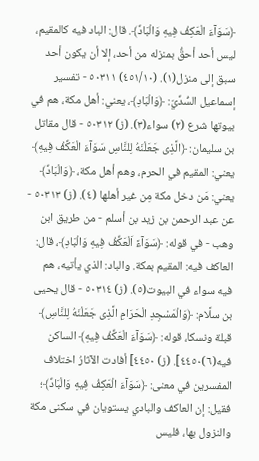﴿سَوَآءَ الْعَكِفُ فِيهِ وَالْبَادِّ﴾. قال: الباد فيه كالمقيم، ليس أحد أحقُّ بمنزله من أحد، إلا أن يكون أحد سبق إلى منزل(١). (٤٥١/١٠) ٥٠٣١١ - تفسير إسماعيل السُّدِّيّ: ﴿وَالْبَادِ﴾، يعني: أهل مكة، هم في بيوتها شرع (٢) سواء(٣). (ز) ٥٠٣١٢ - قال مقاتل بن سليمان: ﴿الَّذِى جَعَلْنَهُ لِلنَّاسِ سَوَآءَ الْعَكِّفُ فِيهِ﴾ يعني: المقيم في الحرم، وهم أهل مكة، ﴿وَالْبَادِّ﴾ يعني: مَن دخل مكة مِن غير أهلها (٤). (ز) ٥٠٣١٣ - عن عبد الرحمن بن زيد بن أسلم - من طريق ابن وهب - في قوله: ﴿سَوَآءً اَلْعَكِّفُ فِيهِ وَالْبَادِ﴾، قال: العاكف فيه: المقيم بمكة. والباد: الذي يأتيه، هم فيه سواء في البيوت(٥). (ز) ٥٠٣١٤ - قال يحيى بن سلَّام: ﴿وَالْمَسْجِدِ الْحَرَامِ الَّذِى جَعَلْنَهُ لِلنَّاسِ﴾ قبلة ونسكا، قوله: ﴿سَوَآءَ الْعَكِّفُ فِيهِ﴾ الساكن فيه(٦)٤٤٥٠]. (ز) ٤٤٥٠] أفادت الآثارُ اختلاف المفسرين في معنى: ﴿سَوَآءَ الْعَكِفُ فِيهِ وَالْبَادِّ﴾؛ فقيل: إن العاكف والبادي يستويان في سكنى مكة والنزول بها، فليس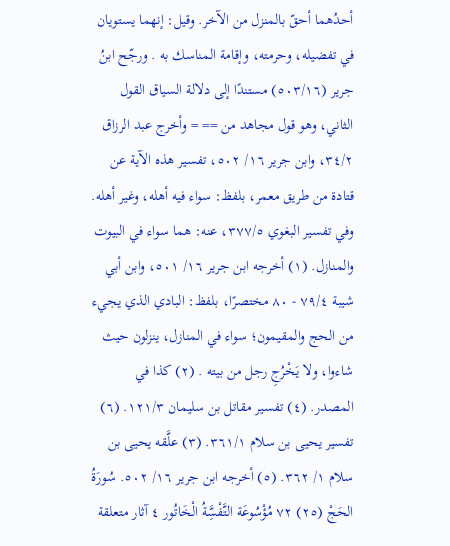أحدُهما أحقّ بالمنزل من الآخر. وقيل: إنهما يستويان في تفضيله، وحرمته، وإقامة المناسك به . ورجّح ابنُ جرير (٥٠٣/١٦) مستندًا إلى دلالة السياق القول الثاني، وهو قول مجاهد من == = وأخرج عبد الرزاق ٣٤/٢، وابن جرير ١٦/ ٥٠٢، تفسير هذه الآية عن قتادة من طريق معمر، بلفظ: سواء فيه أهله، وغير أهله. وفي تفسير البغوي ٣٧٧/٥، عنه: هما سواء في البيوت والمنازل. (١) أخرجه ابن جرير ١٦/ ٥٠١، وابن أبي شيبة ٧٩/٤ - ٨٠ مختصرًا، بلفظ: البادي الذي يجيء من الحج والمقيمون؛ سواء في المنازل، ينزلون حيث شاءوا، ولا يَخْرُجِ رجل من بيته . (٢) كذا في المصدر. (٤) تفسير مقاتل بن سليمان ١٢١/٣. (٦) تفسير يحيى بن سلام ٣٦١/١. (٣) علَّقه يحيى بن سلام ١/ ٣٦٢. (٥) أخرجه ابن جرير ١٦/ ٥٠٢. سُورَةُ الحَجْ (٢٥) ٧٢ مُؤْسُوعَة التَّفْسَِّةُ الْخَاتُور ٤ آثار متعلقة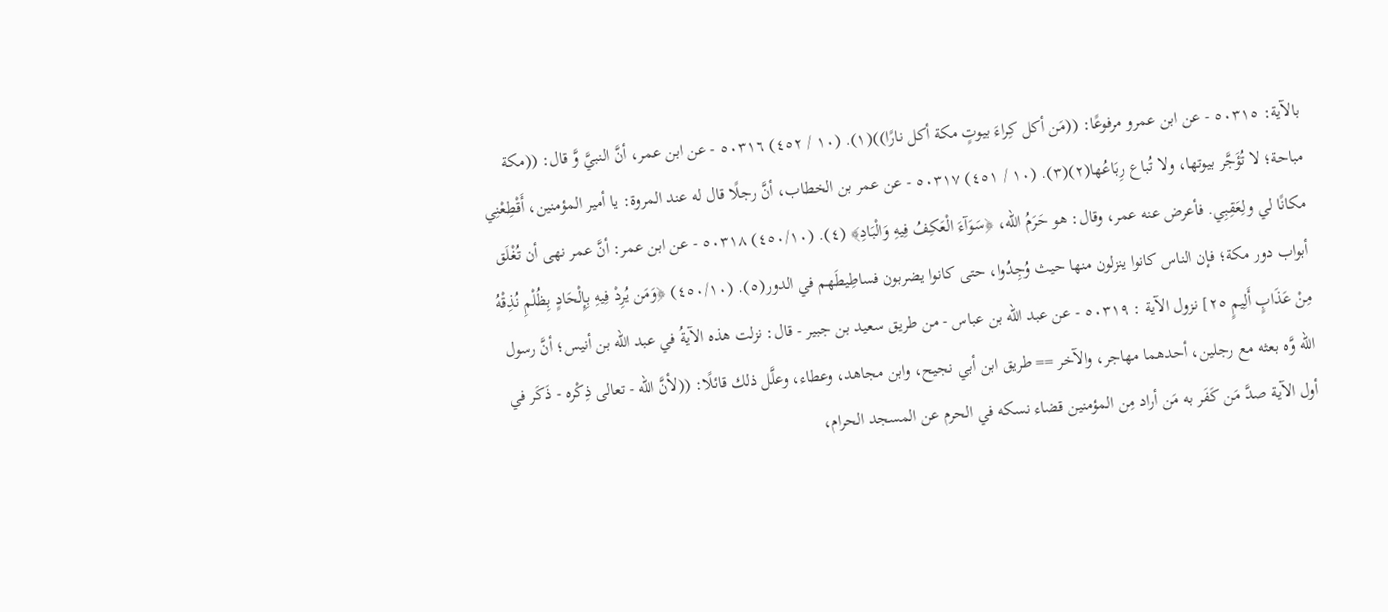بالآية: ٥٠٣١٥ - عن ابن عمرو مرفوعًا: ((مَن أكل كِراءَ بيوتٍ مكة أكل نارًا))(١). (١٠ / ٤٥٢) ٥٠٣١٦ - عن ابن عمر، أنَّ النبيَّ وَّ قال: ((مكة مباحة؛ لا تُؤَجَّر بيوتها، ولا تُباع رِبَاعُها(٢)(٣). (١٠ / ٤٥١) ٥٠٣١٧ - عن عمر بن الخطاب، أنَّ رجلًا قال له عند المروة: يا أمير المؤمنين، أَقْطِعْنِي مكانًا لي ولِعَقِبِي. فأعرض عنه عمر، وقال: هو حَرَمُ الله، ﴿سَوَآءَ الْعَكِفُ فِيهِ وَالْبَادِ﴾ (٤). (٤٥٠/١٠) ٥٠٣١٨ - عن ابن عمر: أنَّ عمر نهى أن تُغْلَق أبواب دور مكة؛ فإن الناس كانوا ينزلون منها حيث وُجِدُوا، حتى كانوا يضربون فساطِيطَهم في الدور(٥). (٤٥٠/١٠) ﴿وَمَن يُرِدْ فِيهِ بِإِلْحَادٍ بِظُلْمِ نُذِقْهُ مِنْ عَذَابٍ أَلِيمٍ ٢٥] نزول الآية : ٥٠٣١٩ - عن عبد الله بن عباس - من طريق سعيد بن جبير - قال: نزلت هذه الآيةُ في عبد الله بن أنيس؛ أنَّ رسول الله وَّه بعثه مع رجلين، أحدهما مهاجر، والآخر == طريق ابن أبي نجيح، وابن مجاهد، وعطاء، وعلَّل ذلك قائلًا: ((لأنَّ الله - تعالى ذِكْره - ذَكَر في أول الآية صدَّ مَن كَفَر به مَن أراد مِن المؤمنين قضاء نسكه في الحرم عن المسجد الحرام،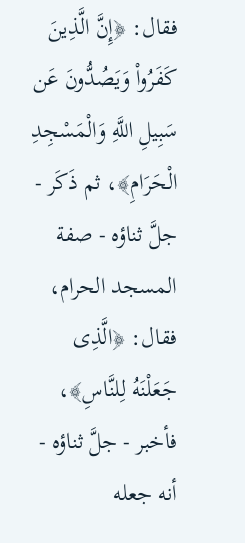فقال: ﴿إِنَّ الَّذِينَ كَفَرُواْ وَيَصُدُّونَ عَن سَبِيلِ اللَّهِ وَالْمَسْجِدِ الْحَرَامِ﴾، ثم ذَكَر - جلَّ ثناؤه - صفة المسجد الحرام، فقال: ﴿الَّذِى جَعَلْنَهُ لِلنَّاسِ﴾، فأخبر - جلَّ ثناؤه - أنه جعله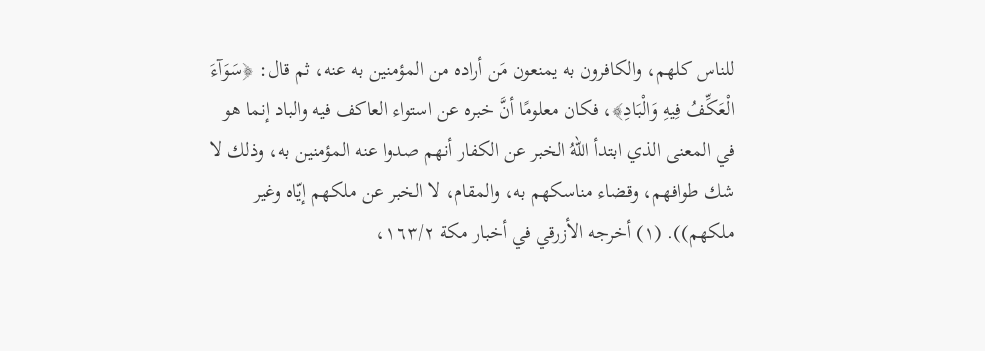للناس كلهم، والكافرون به يمنعون مَن أراده من المؤمنين به عنه، ثم قال: ﴿سَوَآءَ الْعَكِّفُ فِيهِ وَالْبَادِ﴾، فكان معلومًا أنَّ خبره عن استواء العاكف فيه والباد إنما هو في المعنى الذي ابتدأ اللهُ الخبر عن الكفار أنهم صدوا عنه المؤمنين به، وذلك لا شك طوافهم، وقضاء مناسكهم به، والمقام، لا الخبر عن ملكهم إيّاه وغير ملكهم)). (١) أخرجه الأزرقي في أخبار مكة ١٦٣/٢،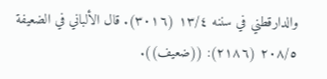والدارقطني في سننه ١٣/٤ (٣٠١٦). قال الألباني في الضعيفة ٢٠٨/٥ (٢١٨٦): ((ضعيف)).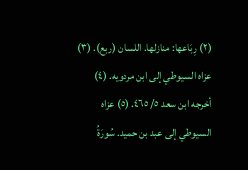(٢) رِبَاعها: منازلها. اللسان (ربع). (٣) عزاه السيوطي إلى ابن مردويه. (٤) أخرجه ابن سعد ٥/ ٤٦٥. (٥) عزاه السيوطي إلى عبد بن حميد. سُورَةُ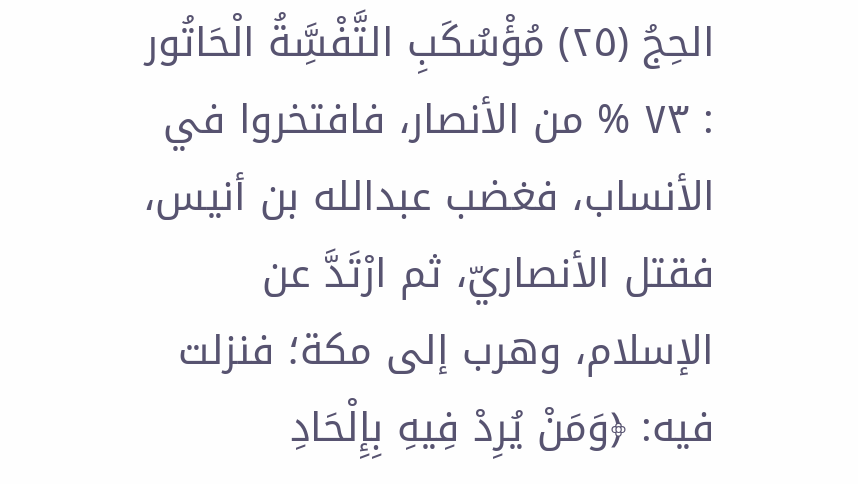الحِجُ (٢٥) مُؤْسُكَبِ التَّفْسَِّةُ الْحَاتُور : ٧٣ % من الأنصار، فافتخروا في الأنساب، فغضب عبدالله بن أنيس، فقتل الأنصاريّ، ثم ارْتَدَّ عن الإسلام، وهرب إلى مكة؛ فنزلت فيه: ﴿وَمَنْ يُرِدْ فِيهِ بِإِلْحَادِ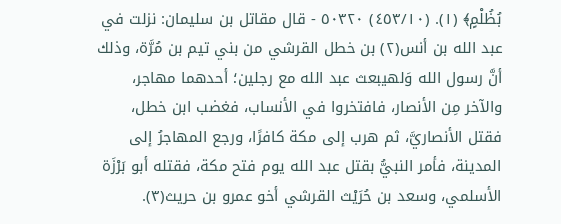بُظُلْمٍ﴾ (١). (٤٥٣/١٠) ٥٠٣٢٠ - قال مقاتل بن سليمان: نزلت في عبد الله بن أنس(٢) بن خطل القرشي من بني تيم بن مُرَّة، وذلك أنَّ رسول الله وَلهيبعث عبد الله مع رجلين؛ أحدهما مهاجر، والآخر مِن الأنصار، فافتخروا في الأنساب، فغضب ابن خطل، فقتل الأنصاريَّ، ثم هرب إلى مكة كافرًا، ورجع المهاجرُ إلى المدينة، فأمر النبيُّ بقتل عبد الله يوم فتح مكة، فقتله أبو بَرْزَة الأسلمي، وسعد بن حُرَيْث القرشي أخو عمرو بن حريث(٣).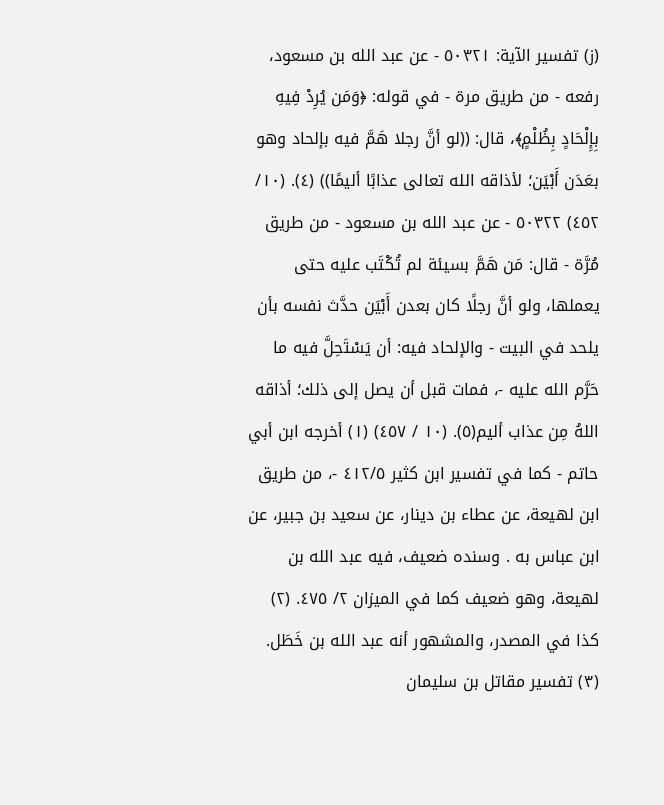(ز) تفسير الآية: ٥٠٣٢١ - عن عبد الله بن مسعود، رفعه - من طريق مرة - في قوله: ﴿وَمَن يُرِدْ فِيهِ بِإِلْحَادٍ بِظُلْمٍ﴾، قال: ((لو أنَّ رجلا هَمَّ فيه بإلحاد وهو بعَدَن أَبْيَن؛ لأذاقه الله تعالى عذابًا أليمًا)) (٤). (١٠/ ٤٥٢) ٥٠٣٢٢ - عن عبد الله بن مسعود - من طريق مُرَّة - قال: مَن هَمَّ بسيئة لم تُكْتَب عليه حتى يعملها، ولو أنَّ رجلًا كان بعدن أَبْيَن حدَّث نفسه بأن يلحد في البيت - والإلحاد فيه: أن يَسْتَحِلَّ فيه ما حَرَّم الله عليه -، فمات قبل أن يصل إلى ذلك؛ أذاقه اللهُ مِن عذاب أليم(٥). (١٠ / ٤٥٧) (١) أخرجه ابن أبي حاتم - كما في تفسير ابن كثير ٤١٢/٥ -، من طريق ابن لهيعة، عن عطاء بن دينار، عن سعيد بن جبير، عن ابن عباس به . وسنده ضعيف، فيه عبد الله بن لهيعة، وهو ضعيف كما في الميزان ٢/ ٤٧٥. (٢) كذا في المصدر، والمشهور أنه عبد الله بن خَطَل. (٣) تفسير مقاتل بن سليمان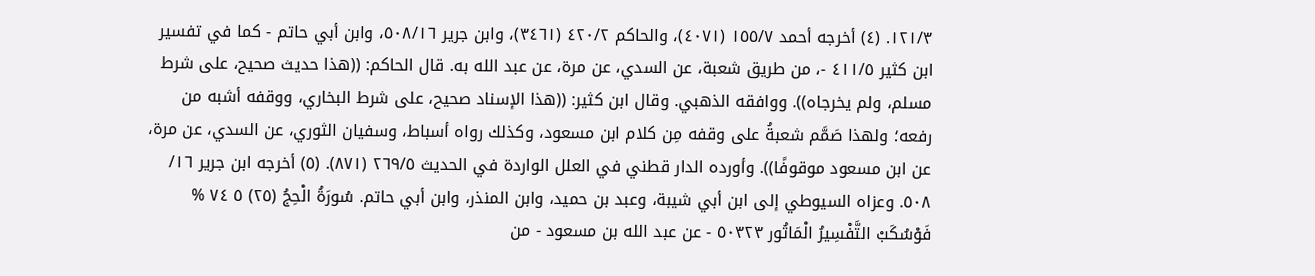١٢١/٣. (٤) أخرجه أحمد ١٥٥/٧ (٤٠٧١)، والحاكم ٤٢٠/٢ (٣٤٦١)، وابن جرير ٥٠٨/١٦، وابن أبي حاتم - كما في تفسير ابن كثير ٤١١/٥ -، من طريق شعبة، عن السدي، عن مرة، عن عبد الله به. قال الحاكم: ((هذا حديث صحيح، على شرط مسلم، ولم يخرجاه)). ووافقه الذهبي. وقال ابن كثير: ((هذا الإسناد صحيح، على شرط البخاري، ووقفه أشبه من رفعه؛ ولهذا صَمَّم شعبةُ على وقفه مِن كلام ابن مسعود، وكذلك رواه أسباط، وسفيان الثوري، عن السدي، عن مرة، عن ابن مسعود موقوفًا)). وأورده الدار قطني في العلل الواردة في الحديث ٢٦٩/٥ (٨٧١). (٥) أخرجه ابن جرير ١٦/ ٥٠٨. وعزاه السيوطي إلى ابن أبي شيبة، وعبد بن حميد، وابن المنذر، وابن أبي حاتم. سُورَةُ الْحِجُ (٢٥) ٥ ٧٤ % فَوْسُكَبْ التَّفْسِيرُ الْمَاتُور ٥٠٣٢٣ - عن عبد الله بن مسعود - من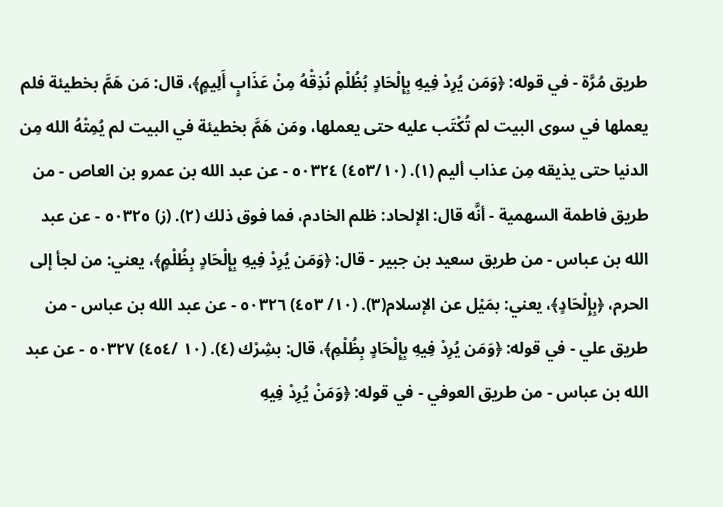طريق مُرَّة - في قوله: ﴿وَمَن يُرِدْ فِيهِ بِإِلْحَادٍ بُظُلْمِ نُذِقْهُ مِنْ عَذَابٍ أَلِيمٍ﴾، قال: مَن هَمَّ بخطيئة فلم يعملها في سوى البيت لم تُكْتَب عليه حتى يعملها، ومَن هَمَّ بخطيئة في البيت لم يُمِتْهُ الله مِن الدنيا حتى يذيقه مِن عذاب أليم (١). (٤٥٣/١٠) ٥٠٣٢٤ - عن عبد الله بن عمرو بن العاص - من طريق فاطمة السهمية - أنَّه قال: الإلحاد: ظلم الخادم، فما فوق ذلك (٢). (ز) ٥٠٣٢٥ - عن عبد الله بن عباس - من طريق سعيد بن جبير - قال: ﴿وَمَن يُرِدْ فِيهِ بِإِلْحَادٍ بِظُلْمٍ﴾، يعني: من لجأ إلى الحرم، ﴿بِإِلْحَادٍ﴾، يعني: بمَيْل عن الإسلام(٣). (١٠/ ٤٥٣) ٥٠٣٢٦ - عن عبد الله بن عباس - من طريق علي - في قوله: ﴿وَمَن يُرِدْ فِيهِ بِإِلْحَادٍ بِظُلْمِ﴾، قال: بشِرْك (٤). (١٠ /٤٥٤) ٥٠٣٢٧ - عن عبد الله بن عباس - من طريق العوفي - في قوله: ﴿وَمَنْ يُرِدْ فِيهِ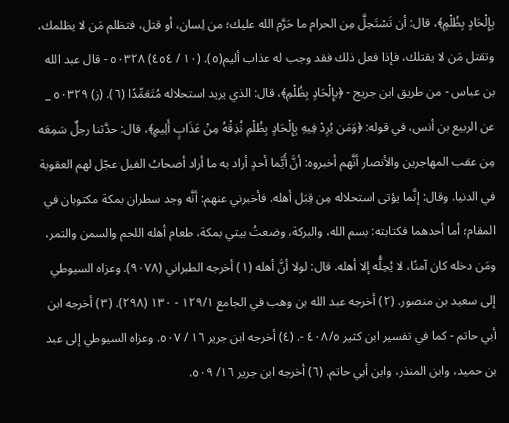بِإِلْحَادٍ بِظُلْمٍ﴾، قال: أن تَسْتَحِلَّ مِن الحرام ما حَرَّم الله عليك؛ من لِسان، أو قتل، فتظلم مَن لا يظلمك، وتقتل مَن لا يقتلك، فإذا فعل ذلك فقد وجب له عذاب أليم(٥). (١٠ / ٤٥٤) ٥٠٣٢٨ - قال عبد الله بن عباس - من طريق ابن جريج - ﴿بإِلْحَادٍ بِظُلْمِ﴾، قال: الذي يريد استحلاله مُتَعَمِّدًا (٦). (ز) ٥٠٣٢٩ _ عن الربيع بن أنس، في قوله: ﴿وَمَن يُرِدْ فِيهِ بِإِلْحَادٍ بِظُلْمِ نُذِقْهُ مِنْ عَذَابٍ أَلِيمٍ﴾، قال: حدَّثنا رجلٌ سَمِعَه مِن عقب المهاجرين والأنصار أنَّهم أخبروه: أنَّ أَيَّما أحدٍ أراد به ما أراد أصحابُ الفيل عجّل لهم العقوبة في الدنيا. وقال: إنَّما يؤتى استحلاله مِن قِبَل أهله. فأخبرني عنهم: أنَّه وجد سطران بمكة مكتوبان في المقام؛ أما أحدهما فكتابته: بسم الله، والبركة، وضعتُ بيتي بمكة، طعام أهله اللحم والسمن والتمر، ومَن دخله كان آمنًا، لا يُحِلُّه إلا أهله. قال: لولا أنَّ أهله (١) أخرجه الطبراني (٩٠٧٨). وعزاه السيوطي إلى سعيد بن منصور. (٢) أخرجه عبد الله بن وهب في الجامع ١٢٩/١ - ١٣٠ (٢٩٨). (٣) أخرجه ابن أبي حاتم - كما في تفسير ابن كثير ٤٠٨/٥ -. (٤) أخرجه ابن جرير ١٦ / ٥٠٧. وعزاه السيوطي إلى عبد بن حميد، وابن المنذر، وابن أبي حاتم. (٦) أخرجه ابن جرير ١٦/ ٥٠٩.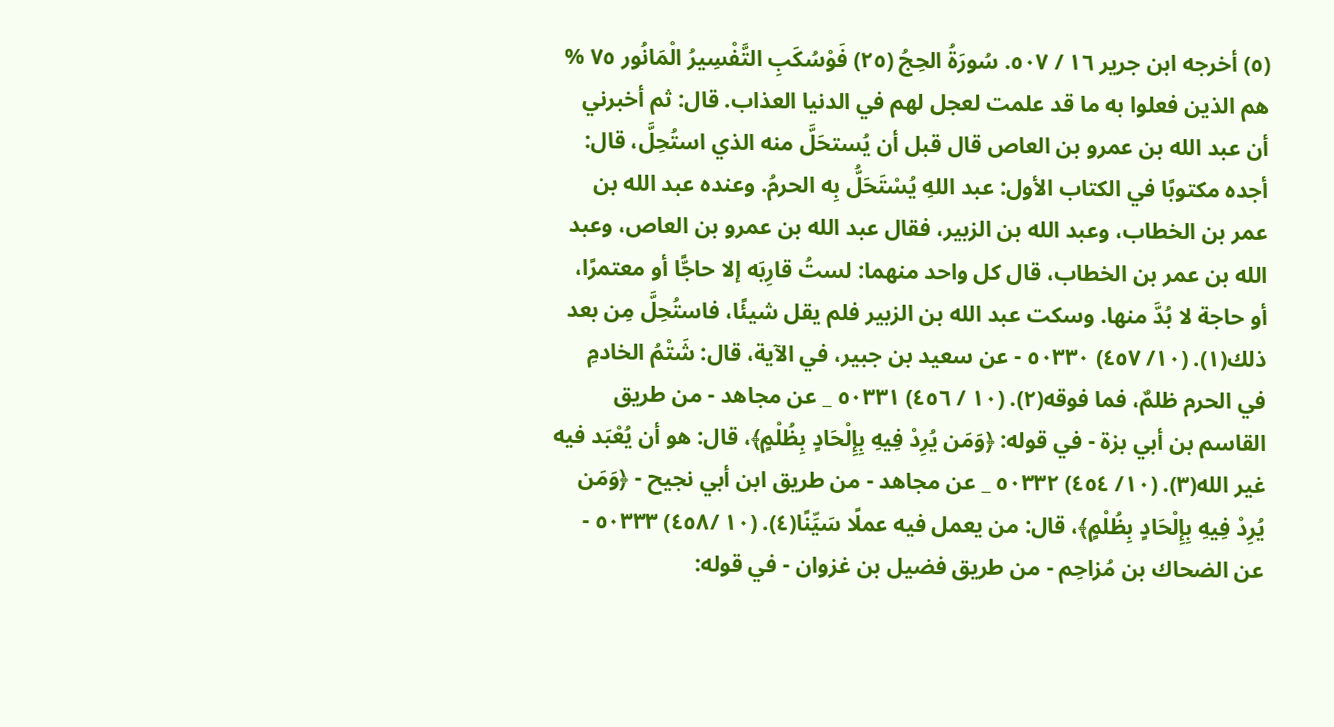(٥) أخرجه ابن جرير ١٦ / ٥٠٧. سُورَةُ الحِجُ (٢٥) فَوْسُكَبِ التَّفْسِيرُ الْمَانُور ٧٥ % هم الذين فعلوا به ما قد علمت لعجل لهم في الدنيا العذاب. قال: ثم أخبرني أن عبد الله بن عمرو بن العاص قال قبل أن يُستحَلَّ منه الذي استُحِلَّ، قال: أجده مكتوبًا في الكتاب الأول: عبد اللهِ يُسْتَحَلُّ بِه الحرمُ. وعنده عبد الله بن عمر بن الخطاب، وعبد الله بن الزبير، فقال عبد الله بن عمرو بن العاص، وعبد الله بن عمر بن الخطاب، قال كل واحد منهما: لستُ قارِبَه إلا حاجًّا أو معتمرًا، أو حاجة لا بُدَّ منها. وسكت عبد الله بن الزبير فلم يقل شيئًا، فاستُحِلَّ مِن بعد ذلك(١). (١٠/ ٤٥٧) ٥٠٣٣٠ - عن سعيد بن جبير، في الآية، قال: شَتْمُ الخادمِ في الحرم ظلمٌ، فما فوقه(٢). (١٠ / ٤٥٦) ٥٠٣٣١ _ عن مجاهد - من طريق القاسم بن أبي بزة - في قوله: ﴿وَمَن يُرِدْ فِيهِ بِإِلْحَادٍ بِظُلْمٍ﴾، قال: هو أن يُعْبَد فيه غير الله(٣). (١٠/ ٤٥٤) ٥٠٣٣٢ _ عن مجاهد - من طريق ابن أبي نجيح - ﴿وَمَن يُرِدْ فِيهِ بِإِلْحَادٍ بِظُلْمٍ﴾، قال: من يعمل فيه عملًا سَيِّنًا(٤). (١٠ /٤٥٨) ٥٠٣٣٣ - عن الضحاك بن مُزاحِم - من طريق فضيل بن غزوان - في قوله: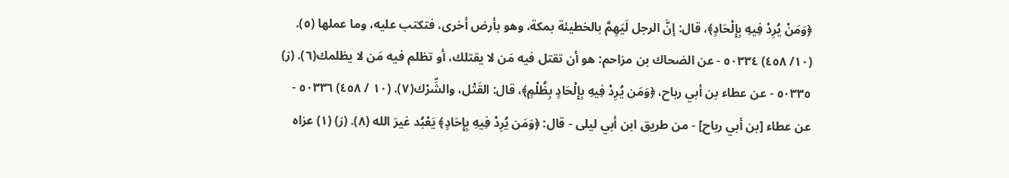﴿وَمَنْ يُرِدْ فِيهِ بِإِلْحَادٍ﴾، قال: إنَّ الرجل لَيَهِمَّ بالخطيئة بمكة، وهو بأرض أخرى، فتكتب عليه، وما عملها (٥). (١٠/ ٤٥٨) ٥٠٣٣٤ - عن الضحاك بن مزاحم: هو أن تقتل فيه مَن لا يقتلك، أو تظلم فيه مَن لا يظلمك(٦). (ز) ٥٠٣٣٥ - عن عطاء بن أبي رباح، ﴿وَمَن يُرِدْ فِيهِ بِإِلْحَادٍ بِظُلْمٍ﴾، قال: القَتْل، والشِّرْك(٧). (١٠ / ٤٥٨) ٥٠٣٣٦ - عن عطاء [بن أبي رباح] - من طريق ابن أبي ليلى - قال: ﴿وَمَن يُرِدْ فِيهِ بِإِحَادٍ﴾ يَعْبُد غيرَ الله (٨). (ز) (١) عزاه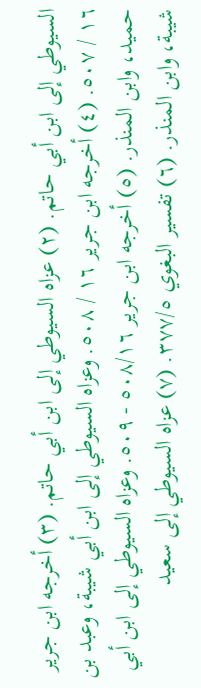السيوطي إلى ابن أبي حاتم. (٢) عزاه السيوطي إلى ابن أبي حاتم. (٣) أخرجه ابن جرير ١٦ / ٥٠٧. (٤) أخرجه ابن جرير ١٦ / ٥٠٨. وعزاه السيوطي إلى ابن أبي شيبة، وعبد بن حميد، وابن المنذر. (٥) أخرجه ابن جرير ٥٠٨/١٦ - ٥٠٩. وعزاه السيوطي إلى ابن أبي شيبة، وابن المنذر. (٦) تفسير البغوي ٣٧٧/٥. (٧) عزاه السيوطي إلى سعيد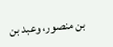بن منصور، وعبد بن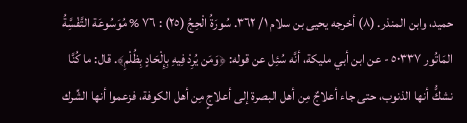حميد، وابن المنذر. (٨) أخرجه يحيى بن سلام ١/ ٣٦٢. سُورَةُ الْحِجُ (٢٥) : ٧٦ % مُوَسُوعَة التَّفْسَِّةُ المَاتُور ٥٠٣٣٧ - عن ابن أبي مليكة، أنَّه سُئِل عن قوله: ﴿وَمَن يُرِدْ فِيهِ بِإِلْحَادٍ بِظُلْمِ﴾. قال: ما كُنَّا نشكُّ أنها الذنوب، حتى جاء أعلاجٌ مِن أهل البصرة إلى أعلاجٍ مِن أهل الكوفة، فزعموا أنها الشِّرك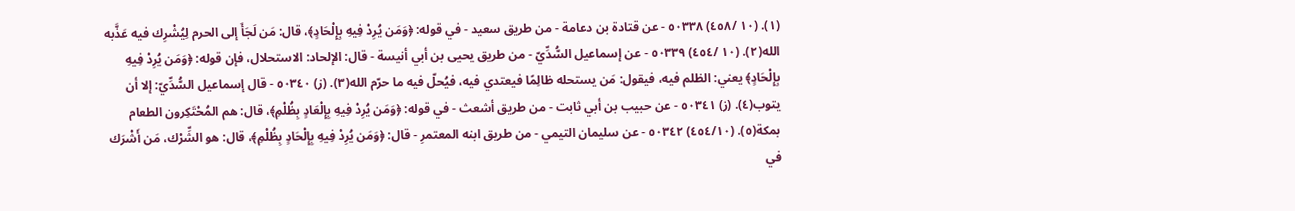(١). (١٠ /٤٥٨) ٥٠٣٣٨ - عن قتادة بن دعامة - من طريق سعيد - في قوله: ﴿وَمَن يُرِدْ فِيهِ بِإِلْحَادٍ﴾، قال: مَن لَجَأَ إلى الحرم لِيُشْرِك فيه عَذَّبه الله(٢). (١٠ /٤٥٤) ٥٠٣٣٩ - عن إسماعيل السُّدِّيّ - من طريق يحيى بن أبي أنيسة - قال: الإلحاد: الاستحلال، فإن قوله: ﴿وَمَن يُرِدْ فِيهِ بِإِلْحَادٍ﴾ يعني: الظلم فيه، فيقول: مَن يستحله ظالِمًا فيعتدي فيه، فيُحلّ فيه ما حرّم الله(٣). (ز) ٥٠٣٤٠ - قال إسماعيل السُّدِّيّ: إلا أن يتوب(٤). (ز) ٥٠٣٤١ - عن حبيب بن أبي ثابت - من طريق أشعث - في قوله: ﴿وَمَن يُرِدْ فِيهِ بِإِلْعَادٍ بِظُلْمِ﴾، قال: هم المُحْتَكِرون الطعام بمكة(٥). (٤٥٤/١٠) ٥٠٣٤٢ - عن سليمان التيمي - من طريق ابنه المعتمرِ - قال: ﴿وَمَن يُرِدْ فِيهِ بِإِلْحَادٍ بِظُلْمِ﴾، قال: هو الشِّرْك، مَن أَشْرَك في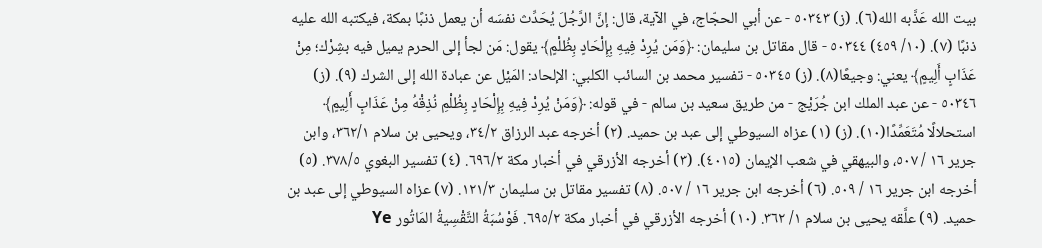بيت الله عَذَّبه الله(٦). (ز) ٥٠٣٤٣ - عن أبي الحجّاج، في الآية، قال: إنَّ الرَّجُلَ يُحَدِّث نفسَه أن يعمل ذنبًا بمكة، فيكتبه الله عليه ذنبًا (٧). (١٠/ ٤٥٩) ٥٠٣٤٤ - قال مقاتل بن سليمان: ﴿وَمَن يُرِدْ فِيهِ بِإِلْحَادٍ بِظُلْمٍ﴾ يقول: مَن لجأ إلى الحرم يميل فيه بشِرْك؛ مِنْ عَذَابٍ أَلِيمٍ﴾ يعني: وجيعًا(٨). (ز) ٥٠٣٤٥ - تفسير محمد بن السائب الكلبي: الإلحاد: المَيْل عن عبادة الله إلى الشرك (٩). (ز) ٥٠٣٤٦ - عن عبد الملك ابن جُرَيْج - من طريق سعيد بن سالم - في قوله: ﴿وَمَنْ يُرِدْ فِيهِ بِإِلْحَادٍ بِظُلْمِ نُذِقْهُ مِنْ عَذَابٍ أَلِيمٍ﴾ استحلالًا مُتَعَمِّدًا(١٠). (ز) (١) عزاه السيوطي إلى عبد بن حميد. (٢) أخرجه عبد الرزاق ٣٤/٢، ويحيى بن سلام ٣٦٢/١، وابن جرير ١٦ / ٥٠٧، والبيهقي في شعب الإيمان (٤٠١٥). (٣) أخرجه الأزرقي في أخبار مكة ٦٩٦/٢. (٤) تفسير البغوي ٣٧٨/٥. (٥) أخرجه ابن جرير ١٦ / ٥٠٩. (٦) أخرجه ابن جرير ١٦ / ٥٠٧. (٨) تفسير مقاتل بن سليمان ١٢١/٣. (٧) عزاه السيوطي إلى عبد بن حميد. (٩) علَّقه يحيى بن سلام ١/ ٣٦٢. (١٠) أخرجه الأزرقي في أخبار مكة ٦٩٥/٢. فَوْسُبَةُ التَّقْسِيةُ المَاتُور Ye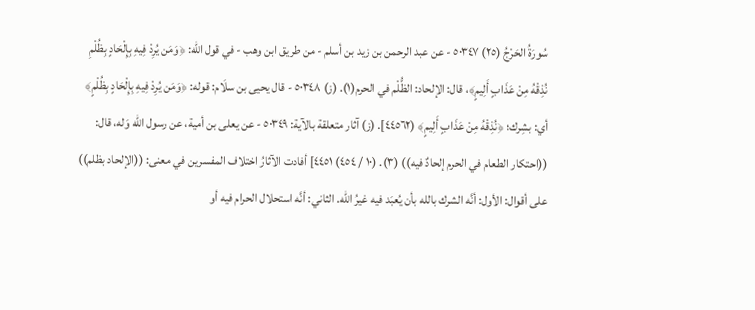سُورَةُ الحَرْجُ (٢٥) ٥٠٣٤٧ - عن عبد الرحمن بن زيد بن أسلم - من طريق ابن وهب - في قول الله: ﴿وَمَن يُرِدْ فِيهِ بِإِلْحَادٍ بِظُلْمِ نُذِقْهُ مِنْ عَذَابٍ أَلِيمٍ﴾، قال: الإلحاد: الظُّلْم في الحرم(١). (ز) ٥٠٣٤٨ - قال يحيى بن سلَام: قوله: ﴿وَمَن يُرِدْ فِيهِ بِإِلْحَادٍ بِظُلْمٍ﴾ أي: بشِرك؛ ﴿نُذِقْهُ مِنْ عَذَابٍ أَلِيمٍ﴾ (٤٤٥٦٢]. (ز) آثار متعلقة بالآية: ٥٠٣٤٩ - عن يعلى بن أمية، عن رسول الله وَله، قال: ((احتكار الطعام في الحرم إلحادٌ فيه)) (٣). (١٠ / ٤٥٤) ٤٤٥١] أفادت الآثارُ اختلاف المفسرين في معنى: ((الإلحاد بظلم)) على أقوال: الأول: أنَّه الشرك بالله بأن يُعبَد فيه غيرُ الله. الثاني: أنَّه استحلال الحرام فيه أو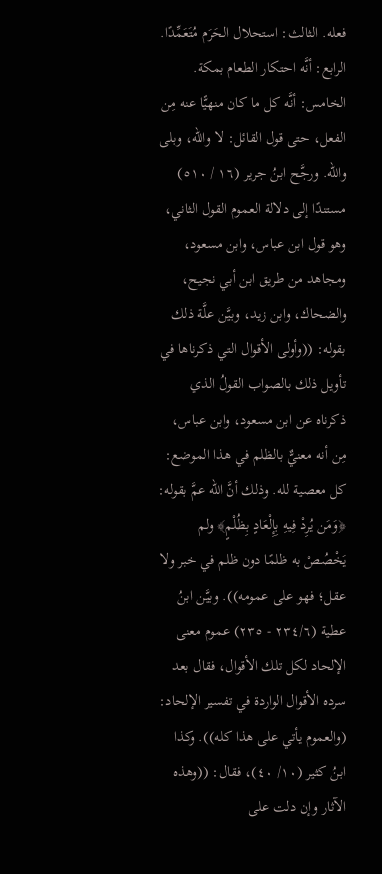فعله. الثالث: استحلال الحَرَم مُتَعَمِّدًا. الرابع: أنَّه احتكار الطعام بمكة. الخامس: أنَّه كل ما كان منهيًّا عنه مِن الفعل، حتى قول القائل: لا والله، وبلى والله. ورجَّح ابنُ جرير (١٦ / ٥١٠) مستندًا إلى دلالة العموم القول الثاني، وهو قول ابن عباس، وابن مسعود، ومجاهد من طريق ابن أبي نجيح، والضحاك، وابن زيد، وبيَّن علَّة ذلك بقوله: ((وأولى الأقوال التي ذكرناها في تأويل ذلك بالصواب القولُ الذي ذكرناه عن ابن مسعود، وابن عباس، مِن أنه معنيٌّ بالظلم في هذا الموضع: كل معصية لله. وذلك أنَّ الله عمَّ بقوله: ﴿وَمَن يُرِدْ فِيهِ بِإِلْعَادٍ بِظُلْمٍ﴾ ولم يَخْصُصْ به ظلمًا دون ظلم في خبر ولا عقل؛ فهو على عمومه)). وبيَّن ابنُ عطية (٢٣٤/٦ - ٢٣٥) عموم معنى الإلحاد لكل تلك الأقوال، فقال بعد سرده الأقوال الواردة في تفسير الإلحاد: (والعموم يأتي على هذا كله)). وكذا ابنُ كثير (١٠/ ٤٠)، فقال: ((وهذه الآثار وإن دلت على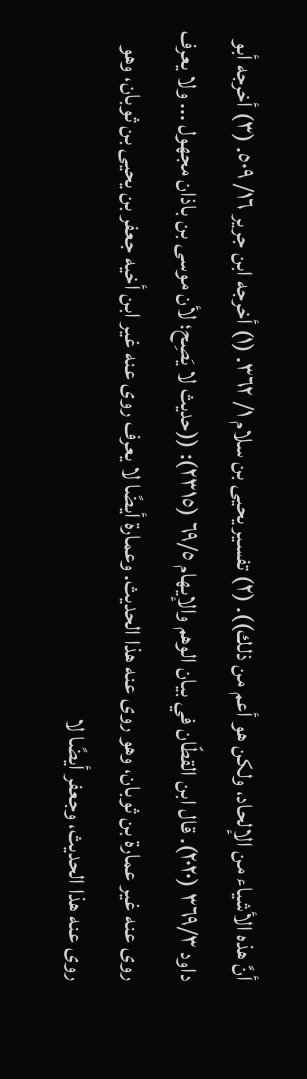أنَّ هذه الأشياء من الإلحاد، ولكن هو أعم من ذلك)). (٢) تفسير يحيى بن سلام ١/ ٣٦٢. (١) أخرجه ابن جرير ١٦/ ٥٠٩. (٣) أخرجه أبو داود ٣٦٩/٣ (٢٠٢٠). قال ابن القطّان في بيان الوهم والإيهام ٦٩/٥ (٢٣١٥): ((حديث لا يَصِح؛ لأن موسى بن باذان مجهول ... ولا يعرف روى عنه غير عمارة بن ثوبان، وهو روى عنه هذا الحديث. وعمارة أيضًا لا يعرف روى عنه غير ابن أخيه جعفر بن يحيى بن ثوبان، وهو روى عنه هذا الحديث، وجعفر أيضًا لا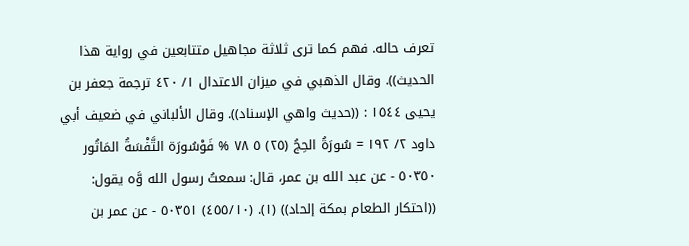تعرف حاله. فهم كما ترى ثلاثة مجاهيل متتابعين في رواية هذا الحديث)). وقال الذهبي في ميزان الاعتدال ١/ ٤٢٠ ترجمة جعفر بن يحيى ١٥٤٤ : ((حديث واهي الإسناد)). وقال الألباني في ضعيف أبي داود ٢/ ١٩٢ = سُورَةُ الحِجُ (٢٥) ٥ ٧٨ % فَوْسُورَة التَّفْسَةُ المَاتُور ٥٠٣٥٠ - عن عبد الله بن عمر، قال: سمعتُ رسول الله وَّه يقول: ((احتكار الطعام بمكة إلحاد)) (١). (٤٥٥/١٠) ٥٠٣٥١ - عن عمر بن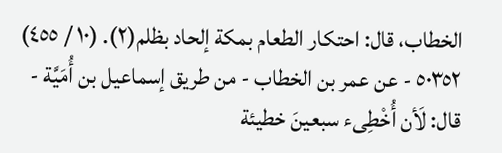الخطاب، قال: احتكار الطعام بمكة إلحاد بظلم(٢). (١٠ / ٤٥٥) ٥٠٣٥٢ - عن عمر بن الخطاب - من طريق إسماعيل بن أُمَيَّة - قال: لَأن أُخْطِىء سبعينَ خطيئة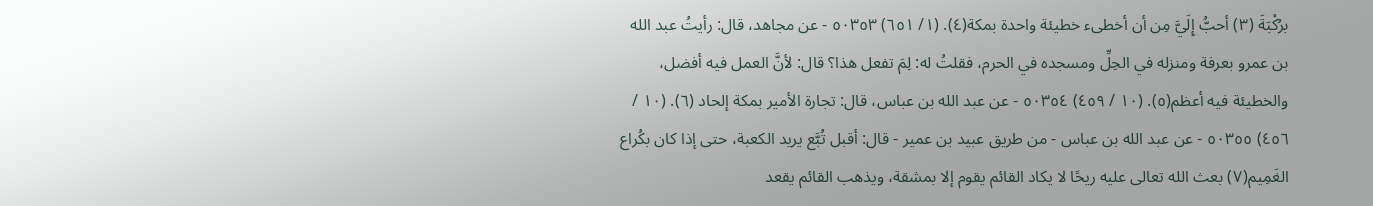برُكْبَةَ (٣) أحبُّ إِلَيَّ مِن أن أخطىء خطيئة واحدة بمكة(٤). (١/ ٦٥١) ٥٠٣٥٣ - عن مجاهد، قال: رأيتُ عبد الله بن عمرو بعرفة ومنزله في الحِلِّ ومسجده في الحرم، فقلتُ له: لِمَ تفعل هذا؟ قال: لأنَّ العمل فيه أفضل، والخطيئة فيه أعظم(٥). (١٠ / ٤٥٩) ٥٠٣٥٤ - عن عبد الله بن عباس، قال: تجارة الأمير بمكة إلحاد (٦). (١٠ / ٤٥٦) ٥٠٣٥٥ - عن عبد الله بن عباس - من طريق عبيد بن عمير - قال: أقبل تُبَّع يريد الكعبة، حتى إذا كان بكُراع الغَمِيم(٧) بعث الله تعالى عليه ريحًا لا يكاد القائم يقوم إلا بمشقة، ويذهب القائم يقعد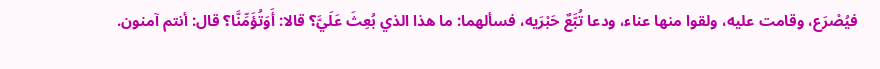فيُصْرَع، وقامت عليه، ولقوا منها عناء، ودعا تُبَّعٌ حَبْرَيه، فسألهما: ما هذا الذي بُعِثَ عَلَيَّ؟ قالا: أَوَتُؤَمِّنَّا؟ قال: أنتم آمنون.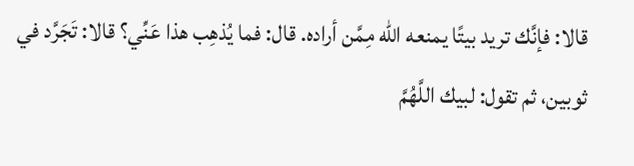قالا: فإنَّك تريد بيتًا يمنعه الله مِمَّن أراده. قال: فما يُذهِب هذا عَنِّي؟ قالا: تَجَرَّد في ثوبين، ثم تقول: لبيك اللَّهُمَّ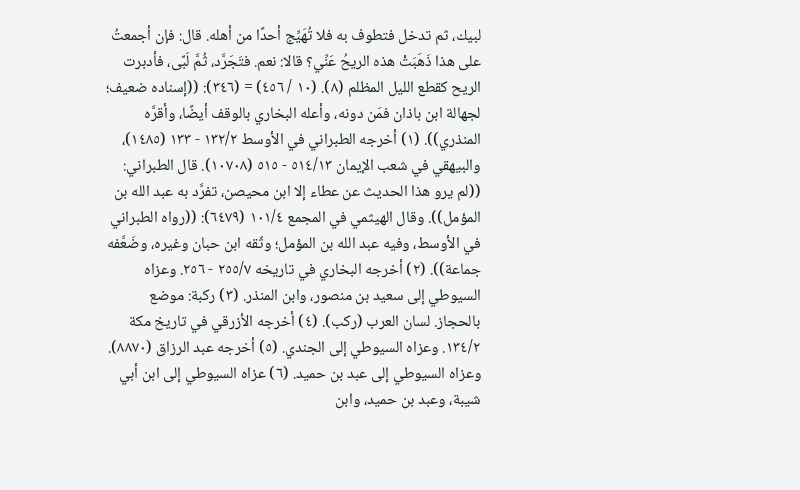لبيك، ثم تدخل فتطوف به فلا تُهَيِّج أحدًا من أهله. قال: فإن أجمعتُ على هذا ذَهَبَتْ هذه الريحُ عَنِّي؟ قالا: نعم. فتَجَرَّد، ثُمَّ لَبَّى، فأدبرت الريح كقطع الليل المظلم (٨). (١٠ / ٤٥٦) = (٣٤٦): ((إسناده ضعيف؛ لجهالة ابن باذان فمَن دونه، وأعله البخاري بالوقف أيضًا، وأقرَّه المنذري)). (١) أخرجه الطبراني في الأوسط ١٣٢/٢ - ١٣٣ (١٤٨٥)، والبيهقي في شعب الإيمان ٥١٤/١٣ - ٥١٥ (١٠٧٠٨). قال الطبراني: ((لم يرو هذا الحديث عن عطاء إلا ابن محيصن، تفرَّد به عبد الله بن المؤمل)). وقال الهيثمي في المجمع ١٠١/٤ (٦٤٧٩): ((رواه الطبراني في الأوسط، وفيه عبد الله بن المؤمل؛ وثّقه ابن حبان وغيره، وضَعَّفه جماعة)). (٢) أخرجه البخاري في تاريخه ٢٥٥/٧ - ٢٥٦. وعزاه السيوطي إلى سعيد بن منصور، وابن المنذر. (٣) ركبة: موضع بالحجاز. لسان العرب (ركب). (٤) أخرجه الأزرقي في تاريخ مكة ١٣٤/٢. وعزاه السيوطي إلى الجندي. (٥) أخرجه عبد الرزاق (٨٨٧٠). وعزاه السيوطي إلى عبد بن حميد. (٦) عزاه السيوطي إلى ابن أبي شيبة، وعبد بن حميد، وابن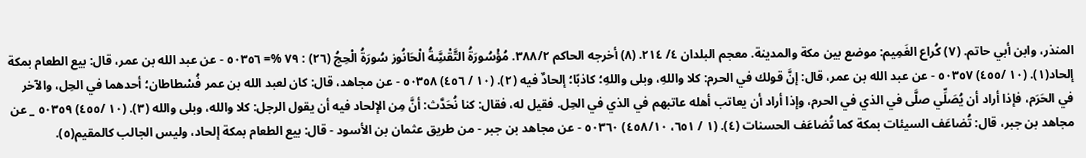المنذر، وابن أبي حاتم. (٧) كُراع الغَمِيم: موضع بين مكة والمدينة. معجم البلدان ٤/ ٢١٤. (٨) أخرجه الحاكم ٣٨٨/٢. مُؤْسُورَةُ التَّقْسَِّةُ الْحَانُوز سُورَةُ الْحِجُ (٢٦) : ٧٩ %= ٥٠٣٥٦ - عن عبد الله بن عمر، قال: بيع الطعام بمكة إلحاد(١). (١٠ /٤٥٥) ٥٠٣٥٧ - عن عبد الله بن عمر، قال: إنَّ قولك في الحرم: كلا واللهِ، وبلى واللهِ؛ كاذبًا؛ إلحادٌ فيه (٢). (١٠ / ٤٥٦) ٥٠٣٥٨ - عن مجاهد، قال: كان لعبد الله بن عمر فُسْطاطان؛ أحدهما في الحِل، والآخر في الحَرَم، فإذا أراد أن يُصَلِّي صلَّى في الذي في الحرم، وإذا أراد أن يعاتب أهله عاتبهم في الذي في الحِل. فقيل له، فقال: كنا نُحَدَّث: أنَّ مِن الإلحاد فيه أن يقول الرجل: كلا والله، وبلى والله (٣). (١٠ /٤٥٥) ٥٠٣٥٩ _ عن مجاهد بن جبر، قال: تُضاعَف السيئات بمكة كما تُضاعَف الحسنات (٤). (١ / ٦٥١، ٤٥٨/١٠) ٥٠٣٦٠ - عن مجاهد بن جبر - من طريق عثمان بن الأسود - قال: بيع الطعام بمكة إلحاد، وليس الجالب كالمقيم(٥).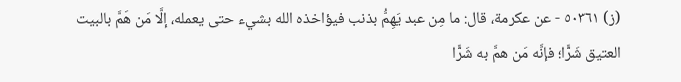(ز) ٥٠٣٦١ - عن عكرمة، قال: ما مِن عبد يَهِمُّ بذنب فيؤاخذه الله بشيء حتى يعمله، إلَّا مَن هَمَّ بالبيت العتيق شَرًّا؛ فإنَّه مَن همَّ به شَرًّا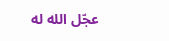عجّل الله له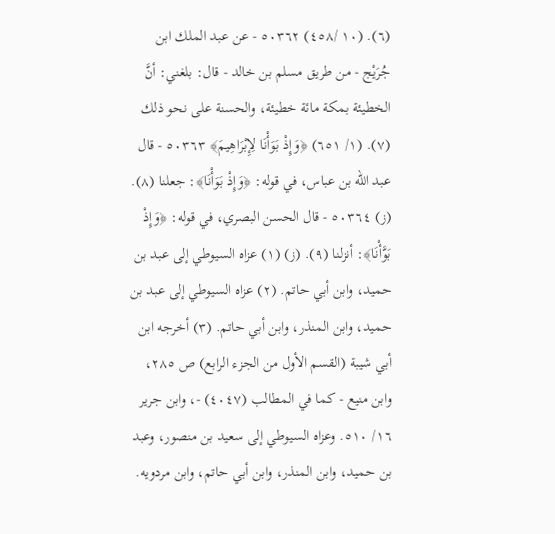(٦). (١٠ /٤٥٨) ٥٠٣٦٢ - عن عبد الملك ابن جُرَيْج - من طريق مسلم بن خالد - قال: بلغني: أنَّ الخطيئة بمكة مائة خطيئة، والحسنة على نحو ذلك (٧). (١/ ٦٥١) ﴿وَإِذْ بَوَأْنَا لِإِبْرَاهِيمَ﴾ ٥٠٣٦٣ - قال عبد الله بن عباس، في قوله: ﴿وَإِذْ بَوَأْنَا﴾: جعلنا (٨). (ز) ٥٠٣٦٤ - قال الحسن البصري، في قوله: ﴿وَإِذْ بَوَّأْنَا﴾: أنزلنا (٩). (ز) (١) عزاه السيوطي إلى عبد بن حميد، وابن أبي حاتم. (٢) عزاه السيوطي إلى عبد بن حميد، وابن المنذر، وابن أبي حاتم. (٣) أخرجه ابن أبي شيبة (القسم الأول من الجزء الرابع) ص ٢٨٥، وابن منيع - كما في المطالب (٤٠٤٧) -، وابن جرير ١٦/ ٥١٠. وعزاه السيوطي إلى سعيد بن منصور، وعبد بن حميد، وابن المنذر، وابن أبي حاتم، وابن مردويه.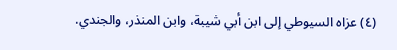(٤) عزاه السيوطي إلى ابن أبي شيبة، وابن المنذر، والجندي.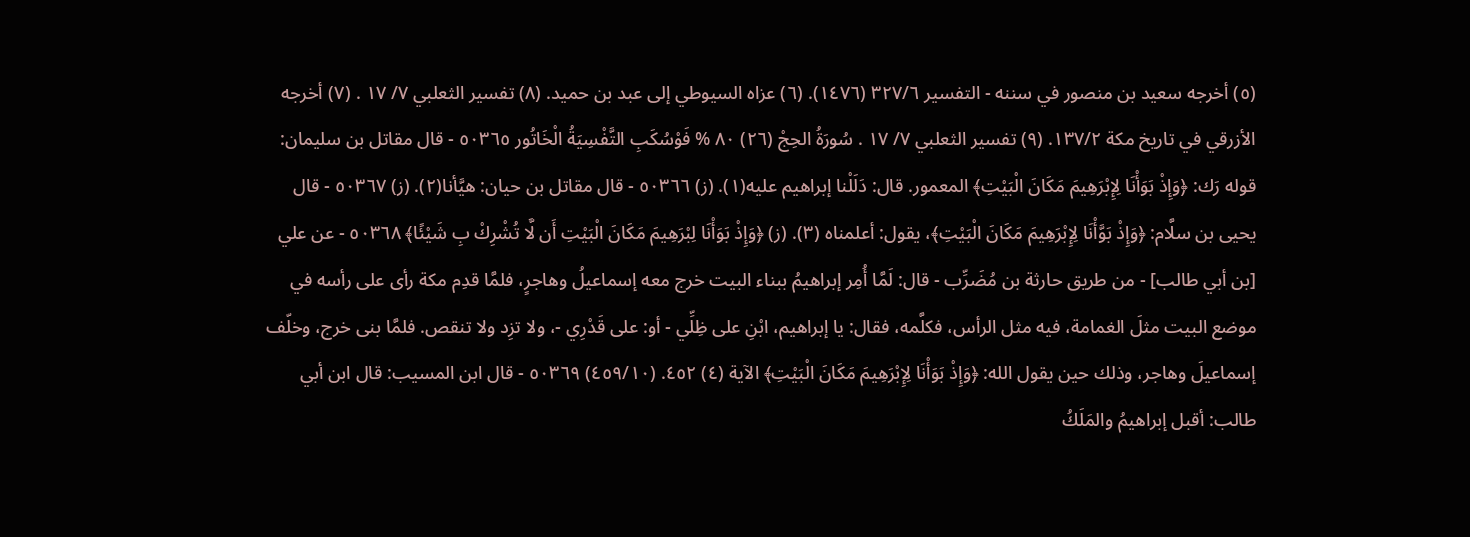(٥) أخرجه سعيد بن منصور في سننه - التفسير ٣٢٧/٦ (١٤٧٦). (٦) عزاه السيوطي إلى عبد بن حميد. (٨) تفسير الثعلبي ٧/ ١٧ . (٧) أخرجه الأزرقي في تاريخ مكة ١٣٧/٢. (٩) تفسير الثعلبي ٧/ ١٧ . سُورَةُ الحِجْ (٢٦) ٨٠ % فَوْسُكَبِ التَّفْسِيَةُ الْخَاتُور ٥٠٣٦٥ - قال مقاتل بن سليمان: قوله رَك: ﴿وَإِذْ بَوَأْنَا لِإِبْرَهِيمَ مَكَانَ الْبَيْتِ﴾ المعمور. قال: دَلَلْنا إبراهيم عليه(١). (ز) ٥٠٣٦٦ - قال مقاتل بن حيان: هيَّأنا(٢). (ز) ٥٠٣٦٧ - قال يحيى بن سلَّام: ﴿وَإِذْ بَوَّأْنَا لِإِبْرَهِيمَ مَكَانَ الْبَيْتِ﴾، يقول: أعلمناه (٣). (ز) ﴿وَإِذْ بَوَأْنَا لِبْرَهِيمَ مَكَانَ الْبَيْتِ أَن لَّا تُشْرِكْ بِ شَيْئًا﴾ ٥٠٣٦٨ - عن علي [بن أبي طالب] - من طريق حارثة بن مُضَرِّب - قال: لَمَّا أُمِر إبراهيمُ ببناء البيت خرج معه إسماعيلُ وهاجرٍ، فلمَّا قدِم مكة رأى على رأسه في موضع البيت مثلَ الغمامة، فيه مثل الرأس، فكلَّمه، فقال: يا إبراهيم، ابْنِ على ظِلِّي - أو: على قَدْرِي -، ولا تزِد ولا تنقص. فلمَّا بنى خرج، وخلّف إسماعيلَ وهاجر، وذلك حين يقول الله: ﴿وَإِذْ بَوَأْنَا لِإِبْرَهِيمَ مَكَانَ الْبَيْتِ﴾ الآية (٤) ٤٥٢. (٤٥٩/١٠) ٥٠٣٦٩ - قال ابن المسيب: قال ابن أبي طالب: أقبل إبراهيمُ والمَلَكُ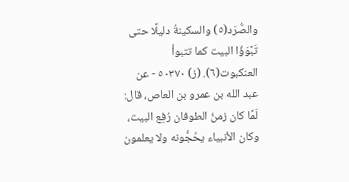والصُّرَد(٥) والسكينةُ دليلًا حتى تَبَّوَؤُا البيت كما تتبوأ العنكبوت(٦). (ز) ٥٠٣٧٠ - عن عبد الله بن عمرو بن العاص، قال: لَمَّا كان زمنُ الطوفان رُفِع البيت، وكان الأنبياء يحُجُّونه ولا يعلمون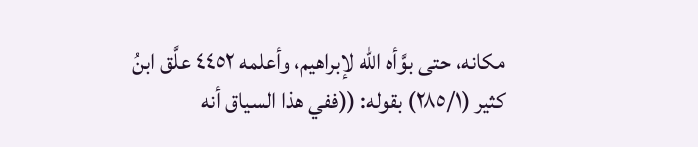مكانه، حتى بوَّأه الله لإبراهيم، وأعلمه ٤٤٥٢ علَّق ابنُ كثير (٢٨٥/١) بقوله: ((ففي هذا السياق أنه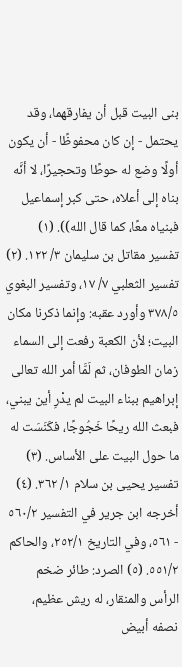بنى البيت قبل أن يفارقهما، وقد يحتمل - إن كان محفوظًا - أن يكون أولًا وضع له حوطًا وتحجيرًا، لا أنَّه بناه إلى أعلاه، حتى كبر إسماعيل فبنياه معًا، كما قال الله)). (١) تفسير مقاتل بن سليمان ٣/ ١٢٢. (٢) تفسير الثعلبي ٧/ ١٧، وتفسير البغوي ٣٧٨/٥ وأورد عقبه: وإنما ذكرنا مكان البيت؛ لأن الكعبة رفعت إلى السماء زمان الطوفان، ثم لَمَّا أمر الله تعالى إبراهيم ببناء البيت لم يدْرِ أين يبني، فبعث الله ريحًا خَجُوجًا، فكَنَسَت له ما حول البيت على الأساس. (٣) تفسير يحيى بن سلام ١/ ٣٦٢. (٤) أخرجه ابن جرير في التفسير ٥٦٠/٢ - ٥٦١، وفي التاريخ ٢٥٢/١، والحاكم ٥٥١/٢. (٥) الصرد: طائر ضخم الرأس والمنقار، له ريش عظيم، نصفه أبيض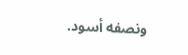ونصفه أسود.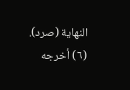النهاية (صرد). (٦) أخرجه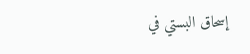إسحاق البستي في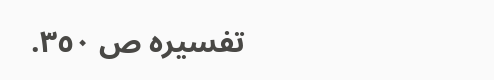تفسيره ص ٣٥٠.